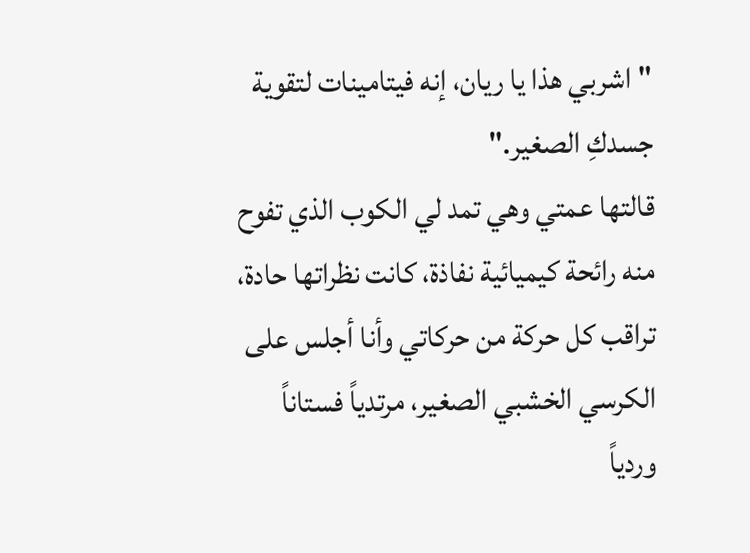"اشربي هذا يا ريان، إنه فيتامينات لتقوية جسدكِ الصغير."
قالتها عمتي وهي تمد لي الكوب الذي تفوح منه رائحة كيميائية نفاذة، كانت نظراتها حادة، تراقب كل حركة من حركاتي وأنا أجلس على الكرسي الخشبي الصغير، مرتدياً فستاناً وردياً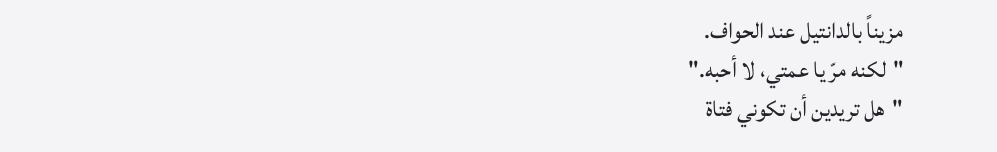مزيناً بالدانتيل عند الحواف.
"لكنه مرّ يا عمتي، لا أحبه."
"هل تريدين أن تكوني فتاة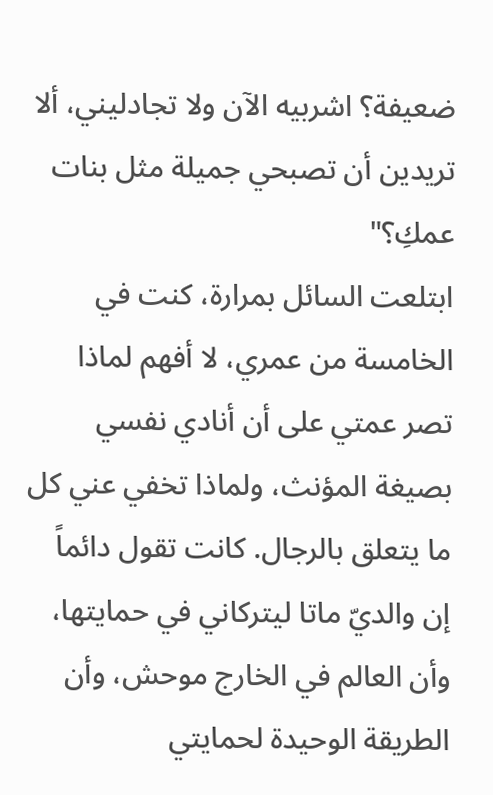ضعيفة؟ اشربيه الآن ولا تجادليني، ألا تريدين أن تصبحي جميلة مثل بنات عمكِ؟"
ابتلعت السائل بمرارة، كنت في الخامسة من عمري، لا أفهم لماذا تصر عمتي على أن أنادي نفسي بصيغة المؤنث، ولماذا تخفي عني كل ما يتعلق بالرجال. كانت تقول دائماً إن والديّ ماتا ليتركاني في حمايتها، وأن العالم في الخارج موحش، وأن الطريقة الوحيدة لحمايتي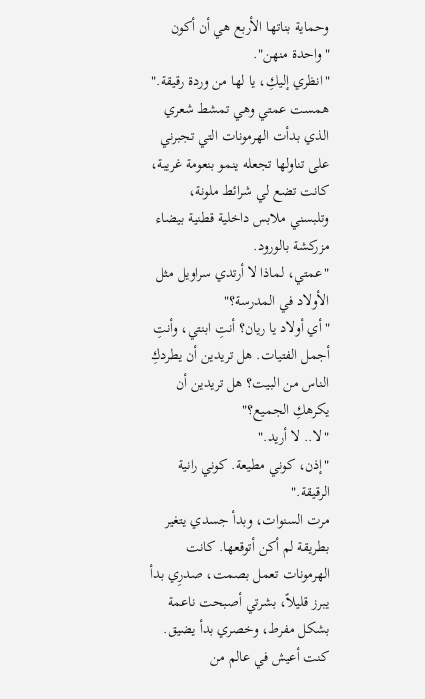وحماية بناتها الأربع هي أن أكون "واحدة منهن".
"انظري إليكِ، يا لها من وردة رقيقة."
همست عمتي وهي تمشط شعري الذي بدأت الهرمونات التي تجبرني على تناولها تجعله ينمو بنعومة غريبة، كانت تضع لي شرائط ملونة، وتلبسني ملابس داخلية قطنية بيضاء مزركشة بالورود.
"عمتي، لماذا لا أرتدي سراويل مثل الأولاد في المدرسة؟"
"أي أولاد يا ريان؟ أنتِ ابنتي، وأنتِ أجمل الفتيات. هل تريدين أن يطردكِ الناس من البيت؟ هل تريدين أن يكرهكِ الجميع؟"
"لا.. لا أريد."
"إذن، كوني مطيعة. كوني رانية الرقيقة."
مرت السنوات، وبدأ جسدي يتغير بطريقة لم أكن أتوقعها. كانت الهرمونات تعمل بصمت، صدرِي بدأ يبرز قليلاً، بشرتي أصبحت ناعمة بشكل مفرط، وخصري بدأ يضيق. كنت أعيش في عالم من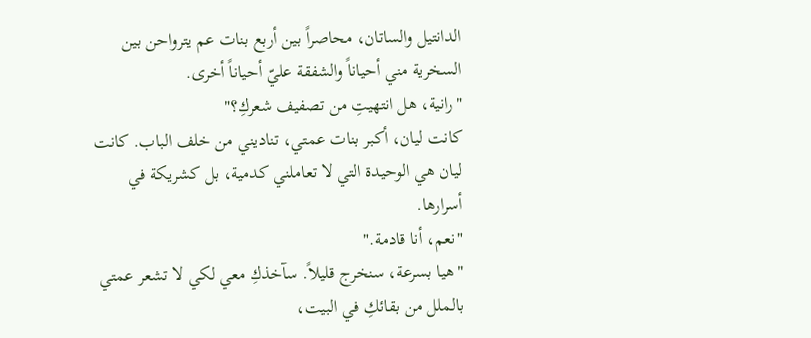الدانتيل والساتان، محاصراً بين أربع بنات عم يترواحن بين السخرية مني أحياناً والشفقة عليّ أحياناً أخرى.
"رانية، هل انتهيتِ من تصفيف شعركِ؟"
كانت ليان، أكبر بنات عمتي، تناديني من خلف الباب. كانت ليان هي الوحيدة التي لا تعاملني كدمية، بل كشريكة في أسرارها.
"نعم، أنا قادمة."
"هيا بسرعة، سنخرج قليلاً. سآخذكِ معي لكي لا تشعر عمتي بالملل من بقائكِ في البيت،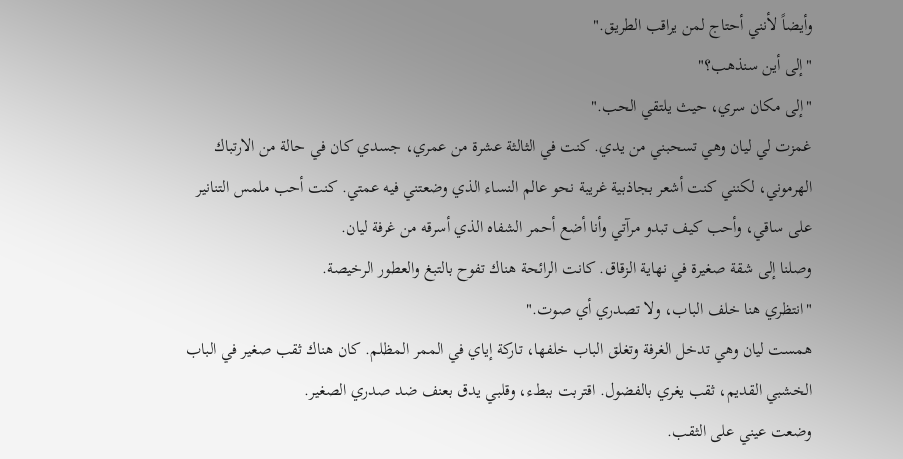وأيضاً لأنني أحتاج لمن يراقب الطريق."
"إلى أين سنذهب؟"
"إلى مكان سري، حيث يلتقي الحب."
غمزت لي ليان وهي تسحبني من يدي. كنت في الثالثة عشرة من عمري، جسدي كان في حالة من الارتباك الهرموني، لكنني كنت أشعر بجاذبية غريبة نحو عالم النساء الذي وضعتني فيه عمتي. كنت أحب ملمس التنانير على ساقي، وأحب كيف تبدو مرآتي وأنا أضع أحمر الشفاه الذي أسرقه من غرفة ليان.
وصلنا إلى شقة صغيرة في نهاية الزقاق. كانت الرائحة هناك تفوح بالتبغ والعطور الرخيصة.
"انتظري هنا خلف الباب، ولا تصدري أي صوت."
همست ليان وهي تدخل الغرفة وتغلق الباب خلفها، تاركة إياي في الممر المظلم. كان هناك ثقب صغير في الباب الخشبي القديم، ثقب يغري بالفضول. اقتربت ببطء، وقلبي يدق بعنف ضد صدري الصغير.
وضعت عيني على الثقب.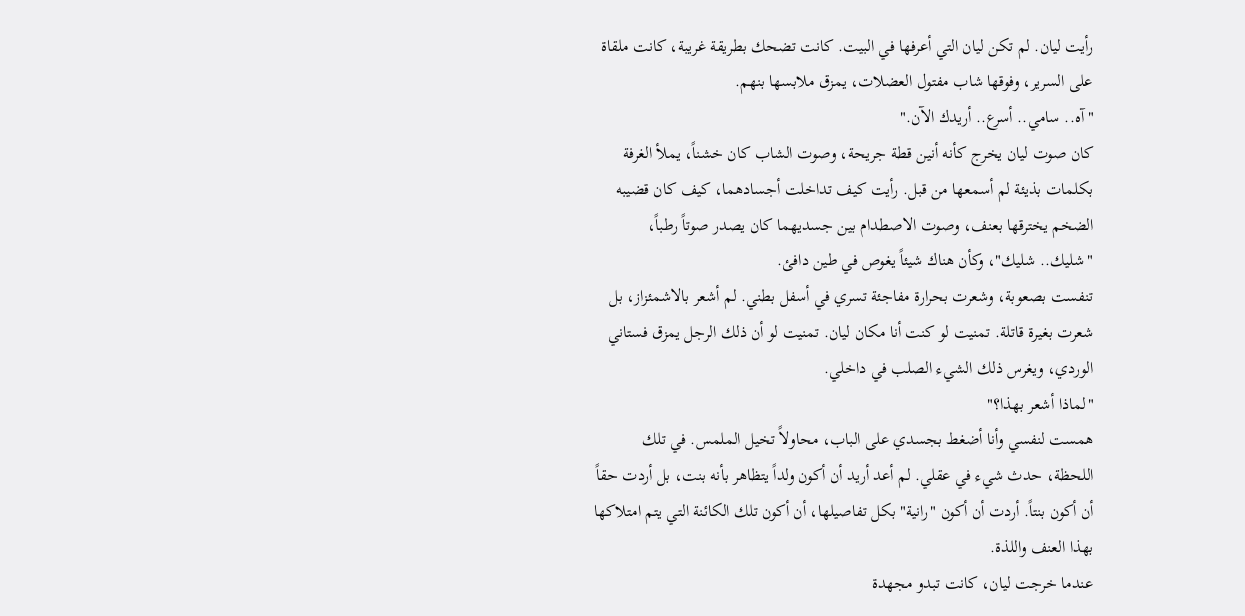رأيت ليان. لم تكن ليان التي أعرفها في البيت. كانت تضحك بطريقة غريبة، كانت ملقاة على السرير، وفوقها شاب مفتول العضلات، يمزق ملابسها بنهم.
"آه.. سامي.. أسرع.. أريدك الآن."
كان صوت ليان يخرج كأنه أنين قطة جريحة، وصوت الشاب كان خشناً، يملأ الغرفة بكلمات بذيئة لم أسمعها من قبل. رأيت كيف تداخلت أجسادهما، كيف كان قضيبه الضخم يخترقها بعنف، وصوت الاصطدام بين جسديهما كان يصدر صوتاً رطباً، "شليك.. شليك"، وكأن هناك شيئاً يغوص في طين دافئ.
تنفست بصعوبة، وشعرت بحرارة مفاجئة تسري في أسفل بطني. لم أشعر بالاشمئزاز، بل شعرت بغيرة قاتلة. تمنيت لو كنت أنا مكان ليان. تمنيت لو أن ذلك الرجل يمزق فستاني الوردي، ويغرس ذلك الشيء الصلب في داخلي.
"لماذا أشعر بهذا؟"
همست لنفسي وأنا أضغط بجسدي على الباب، محاولاً تخيل الملمس. في تلك اللحظة، حدث شيء في عقلي. لم أعد أريد أن أكون ولداً يتظاهر بأنه بنت، بل أردت حقاً أن أكون بنتاً. أردت أن أكون "رانية" بكل تفاصيلها، أن أكون تلك الكائنة التي يتم امتلاكها بهذا العنف واللذة.
عندما خرجت ليان، كانت تبدو مجهدة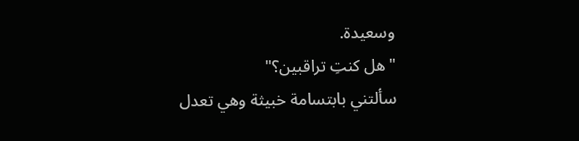وسعيدة.
"هل كنتِ تراقبين؟"
سألتني بابتسامة خبيثة وهي تعدل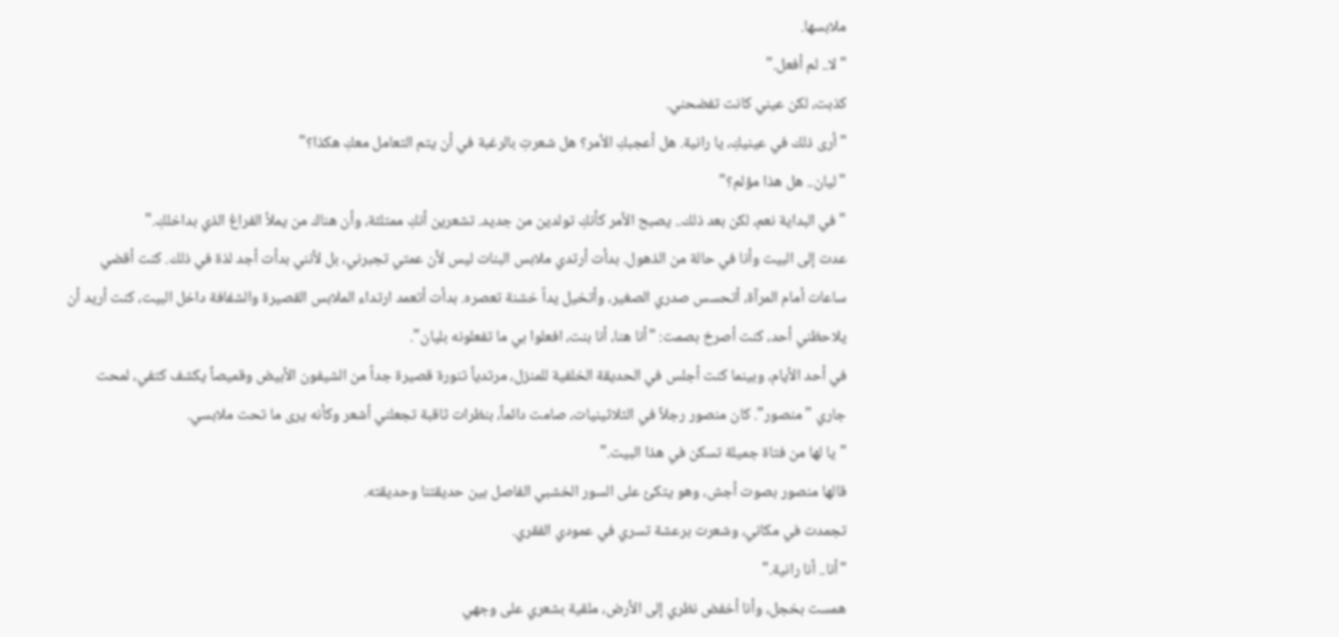ملابسها.
"لا.. لم أفعل."
كذبت، لكن عيني كانت تفضحني.
"أرى ذلك في عينيكِ، يا رانية. هل أعجبكِ الأمر؟ هل شعرتِ بالرغبة في أن يتم التعامل معكِ هكذا؟"
"ليان.. هل هذا مؤلم؟"
"في البداية نعم، لكن بعد ذلك.. يصبح الأمر كأنكِ تولدين من جديد. تشعرين أنكِ ممتلئة، وأن هناك من يملأ الفراغ الذي بداخلكِ."
عدت إلى البيت وأنا في حالة من الذهول. بدأت أرتدي ملابس البنات ليس لأن عمتي تجبرني، بل لأنني بدأت أجد لذة في ذلك. كنت أقضي ساعات أمام المرآة، أتحسس صدري الصغير، وأتخيل يداً خشنة تعصره. بدأت أتعمد ارتداء الملابس القصيرة والشفافة داخل البيت، كنت أريد أن يلاحظني أحد، كنت أصرخ بصمت: "أنا هنا، أنا بنت، افعلوا بي ما تفعلونه بليان".
في أحد الأيام، وبينما كنت أجلس في الحديقة الخلفية للمنزل، مرتدياً تنورة قصيرة جداً من الشيفون الأبيض وقميصاً يكشف كتفي، لمحت جاري "منصور". كان منصور رجلاً في الثلاثينيات، صامت دائماً، بنظرات ثاقبة تجعلني أشعر وكأنه يرى ما تحت ملابسي.
"يا لها من فتاة جميلة تسكن في هذا البيت."
قالها منصور بصوت أجش، وهو يتكئ على السور الخشبي الفاصل بين حديقتنا وحديقته.
تجمدت في مكاني، وشعرت برعشة تسري في عمودي الفقري.
"أنا.. أنا رانية."
همست بخجل، وأنا أخفض نظري إلى الأرض، ملقية بشعري على وجهي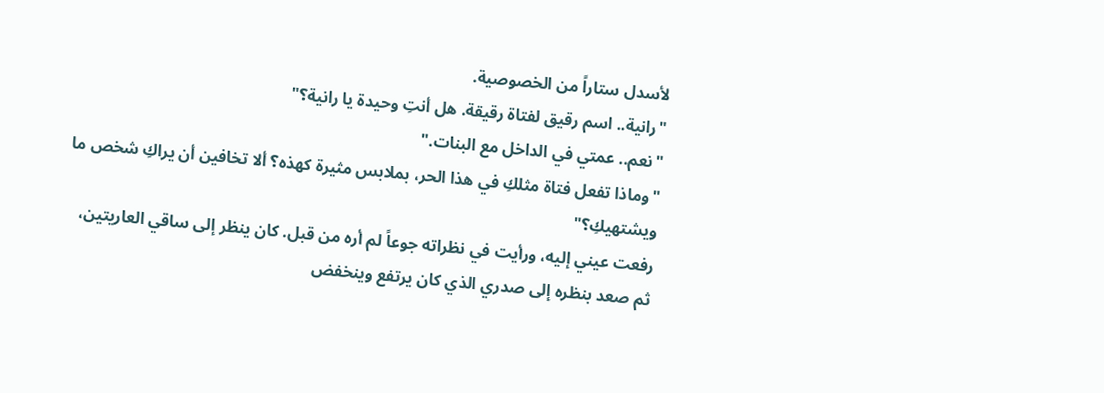لأسدل ستاراً من الخصوصية.
"رانية.. اسم رقيق لفتاة رقيقة. هل أنتِ وحيدة يا رانية؟"
"نعم.. عمتي في الداخل مع البنات."
"وماذا تفعل فتاة مثلكِ في هذا الحر، بملابس مثيرة كهذه؟ ألا تخافين أن يراكِ شخص ما ويشتهيكِ؟"
رفعت عيني إليه، ورأيت في نظراته جوعاً لم أره من قبل. كان ينظر إلى ساقي العاريتين، ثم صعد بنظره إلى صدري الذي كان يرتفع وينخفض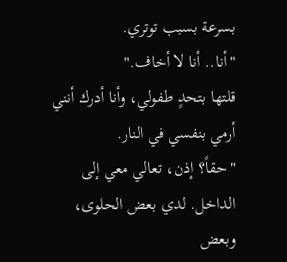بسرعة بسبب توتري.
"أنا.. أنا لا أخاف."
قلتها بتحدٍ طفولي، وأنا أدرك أنني أرمي بنفسي في النار.
"حقاً؟ إذن، تعالي معي إلى الداخل. لدي بعض الحلوى، وبعض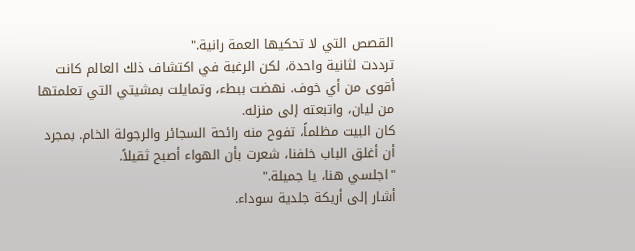القصص التي لا تحكيها العمة رانية."
ترددت لثانية واحدة، لكن الرغبة في اكتشاف ذلك العالم كانت أقوى من أي خوف. نهضت ببطء، وتمايلت بمشيتي التي تعلمتها من ليان، واتبعته إلى منزله.
كان البيت مظلماً، تفوح منه رائحة السجائر والرجولة الخام. بمجرد أن أغلق الباب خلفنا، شعرت بأن الهواء أصبح ثقيلاً.
"اجلسي هنا، يا جميلة."
أشار إلى أريكة جلدية سوداء.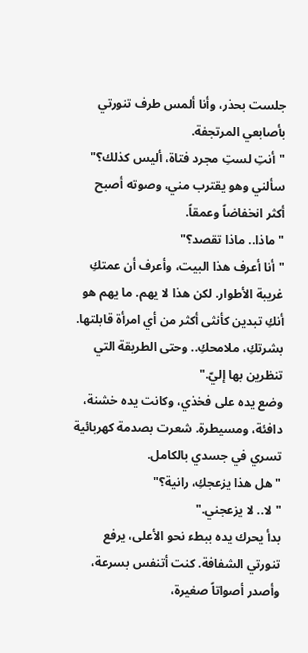جلست بحذر، وأنا ألمس طرف تنورتي بأصابعي المرتجفة.
"أنتِ لستِ مجرد فتاة، أليس كذلك؟"
سألني وهو يقترب مني، وصوته أصبح أكثر انخفاضاً وعمقاً.
"ماذا.. ماذا تقصد؟"
"أنا أعرف هذا البيت، وأعرف أن عمتكِ غريبة الأطوار. لكن هذا لا يهم. ما يهم هو أنكِ تبدين كأنثى أكثر من أي امرأة قابلتها. بشرتكِ، ملامحكِ.. وحتى الطريقة التي تنظرين بها إليّ."
وضع يده على فخذي، وكانت يده خشنة، دافئة، ومسيطرة. شعرت بصدمة كهربائية تسري في جسدي بالكامل.
"هل هذا يزعجكِ، رانية؟"
"لا.. لا يزعجني."
بدأ يحرك يده ببطء نحو الأعلى، يرفع تنورتي الشفافة. كنت أتنفس بسرعة، وأصدر أصواتاً صغيرة،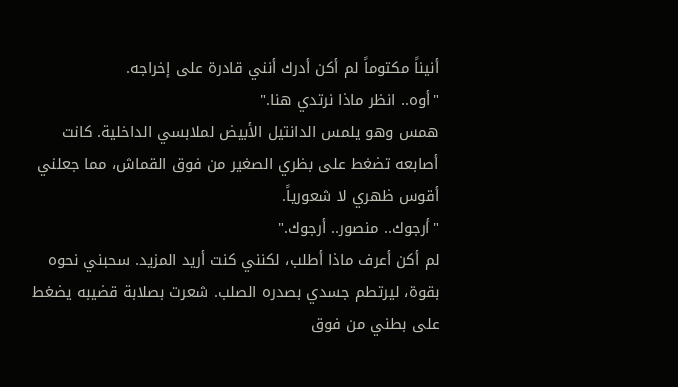أنيناً مكتوماً لم أكن أدرك أنني قادرة على إخراجه.
"أوه.. انظر ماذا نرتدي هنا."
همس وهو يلمس الدانتيل الأبيض لملابسي الداخلية. كانت أصابعه تضغط على بظري الصغير من فوق القماش، مما جعلني أقوس ظهري لا شعورياً.
"أرجوك.. منصور.. أرجوك."
لم أكن أعرف ماذا أطلب، لكنني كنت أريد المزيد. سحبني نحوه بقوة، ليرتطم جسدي بصدره الصلب. شعرت بصلابة قضيبه يضغط على بطني من فوق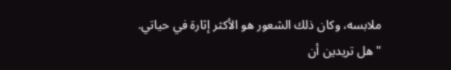ملابسه، وكان ذلك الشعور هو الأكثر إثارة في حياتي.
"هل تريدين أن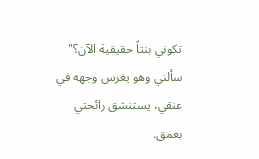تكوني بنتاً حقيقية الآن؟"
سألني وهو يغرس وجهه في عنقي، يستنشق رائحتي بعمق.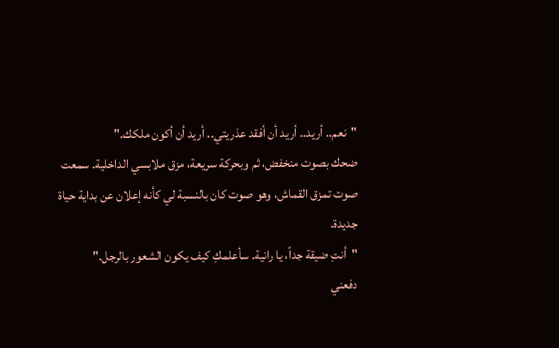"نعم.. أريد.. أريد أن أفقد عذريتي.. أريد أن أكون ملكك."
ضحك بصوت منخفض، ثم وبحركة سريعة، مزق ملابسي الداخلية. سمعت صوت تمزق القماش، وهو صوت كان بالنسبة لي كأنه إعلان عن بداية حياة جديدة.
"أنتِ ضيقة جداً، يا رانية. سأعلمكِ كيف يكون الشعور بالرجل."
دفعني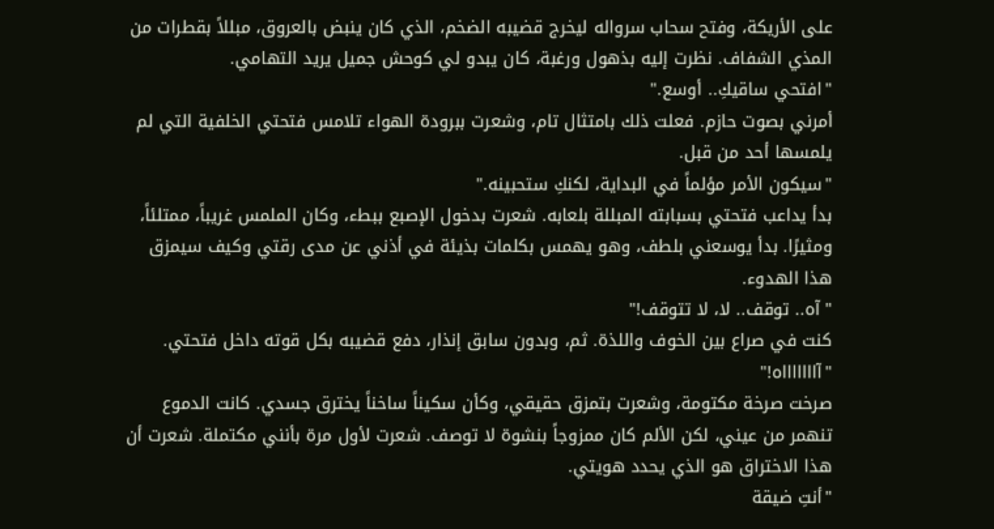على الأريكة، وفتح سحاب سرواله ليخرج قضيبه الضخم، الذي كان ينبض بالعروق، مبللاً بقطرات من المذي الشفاف. نظرت إليه بذهول ورغبة، كان يبدو لي كوحش جميل يريد التهامي.
"افتحي ساقيكِ.. أوسع."
أمرني بصوت حازم. فعلت ذلك بامتثال تام، وشعرت ببرودة الهواء تلامس فتحتي الخلفية التي لم يلمسها أحد من قبل.
"سيكون الأمر مؤلماً في البداية، لكنكِ ستحبينه."
بدأ يداعب فتحتي بسبابته المبللة بلعابه. شعرت بدخول الإصبع ببطء، وكان الملمس غريباً، ممتلئاً، ومثيرًا. بدأ يوسعني بلطف، وهو يهمس بكلمات بذيئة في أذني عن مدى رقتي وكيف سيمزق هذا الهدوء.
"آه.. توقف.. لا، لا تتوقف!"
كنت في صراع بين الخوف واللذة. ثم، وبدون سابق إنذار، دفع قضيبه بكل قوته داخل فتحتي.
"آاااااااه!"
صرخت صرخة مكتومة، وشعرت بتمزق حقيقي، وكأن سكيناً ساخناً يخترق جسدي. كانت الدموع تنهمر من عيني، لكن الألم كان ممزوجاً بنشوة لا توصف. شعرت لأول مرة بأنني مكتملة. شعرت أن هذا الاختراق هو الذي يحدد هويتي.
"أنتِ ضيقة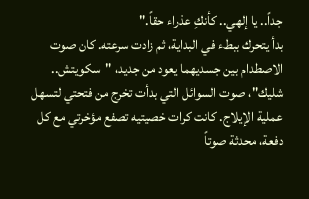جداً.. يا إلهي.. كأنكِ عذراء حقاً."
بدأ يتحرك ببطء في البداية، ثم زادت سرعته. كان صوت الاصطدام بين جسديهما يعود من جديد، "سكويتش.. شليك"، صوت السوائل التي بدأت تخرج من فتحتي لتسهل عملية الإيلاج. كانت كرات خصيتيه تصفع مؤخرتي مع كل دفعة، محدثة صوتاً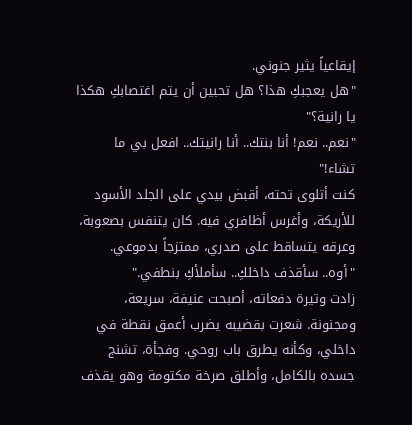إيقاعياً يثير جنوني.
"هل يعجبكِ هذا؟ هل تحبين أن يتم اغتصابكِ هكذا يا رانية؟"
"نعم.. نعم! أنا بنتك.. أنا رانيتك.. افعل بي ما تشاء!"
كنت أتلوى تحته، أقبض بيدي على الجلد الأسود للأريكة، وأغرس أظافري فيه. كان يتنفس بصعوبة، وعرقه يتساقط على صدري، ممتزجاً بدموعي.
"أوه.. سأقذف داخلكِ.. سأملأكِ بنطفي."
زادت وتيرة دفعاته، أصبحت عنيفة، سريعة، ومجنونة. شعرت بقضيبه يضرب أعمق نقطة في داخلي، وكأنه يطرق باب روحي. وفجأة، تشنج جسده بالكامل، وأطلق صرخة مكتومة وهو يقذف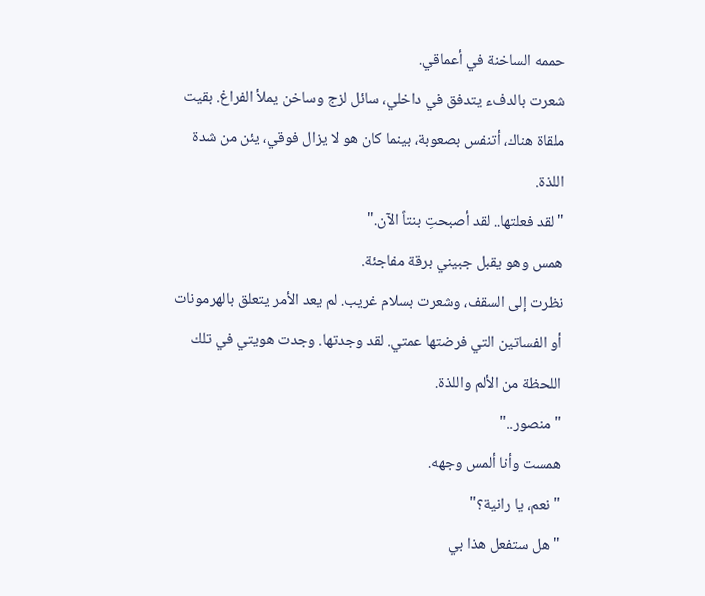حممه الساخنة في أعماقي.
شعرت بالدفء يتدفق في داخلي، سائل لزج وساخن يملأ الفراغ. بقيت ملقاة هناك، أتنفس بصعوبة، بينما كان هو لا يزال فوقي، يئن من شدة اللذة.
"لقد فعلتها.. لقد أصبحتِ بنتاً الآن."
همس وهو يقبل جبيني برقة مفاجئة.
نظرت إلى السقف، وشعرت بسلام غريب. لم يعد الأمر يتعلق بالهرمونات أو الفساتين التي فرضتها عمتي. لقد وجدتها. وجدت هويتي في تلك اللحظة من الألم واللذة.
"منصور.."
همست وأنا ألمس وجهه.
"نعم، يا رانية؟"
"هل ستفعل هذا بي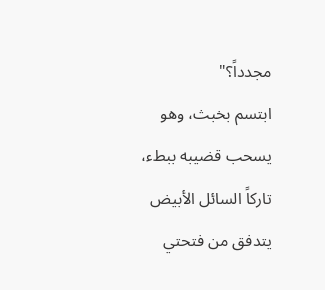مجدداً؟"
ابتسم بخبث، وهو يسحب قضيبه ببطء، تاركاً السائل الأبيض يتدفق من فتحتي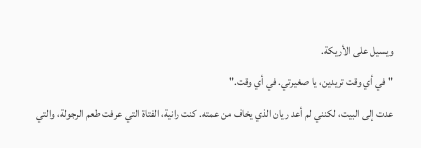ويسيل على الأريكة.
"في أي وقت تريدين، يا صغيرتي. في أي وقت."
عدت إلى البيت، لكنني لم أعد ريان الذي يخاف من عمته. كنت رانية، الفتاة التي عرفت طعم الرجولة، والتي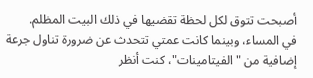أصبحت تتوق لكل لحظة تقضيها في ذلك البيت المظلم.
في المساء، وبينما كانت عمتي تتحدث عن ضرورة تناول جرعة إضافية من "الفيتامينات"، كنت أنظر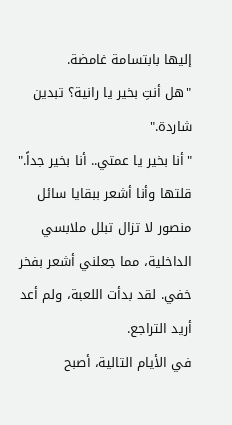إليها بابتسامة غامضة.
"هل أنتِ بخير يا رانية؟ تبدين شاردة."
"أنا بخير يا عمتي.. أنا بخير جداً."
قلتها وأنا أشعر ببقايا سائل منصور لا تزال تبلل ملابسي الداخلية، مما جعلني أشعر بفخر خفي. لقد بدأت اللعبة، ولم أعد أريد التراجع.
في الأيام التالية، أصبح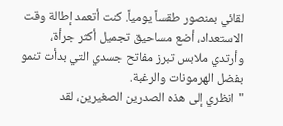لقائي بمنصور طقساً يومياً. كنت أتعمد إطالة وقت الاستعداد، أضع مساحيق تجميل أكثر جرأة، وأرتدي ملابس تبرز مفاتح جسدي التي بدأت تنمو بفضل الهرمونات والرغبة.
"انظري إلى هذه الصدرين الصغيرين، لقد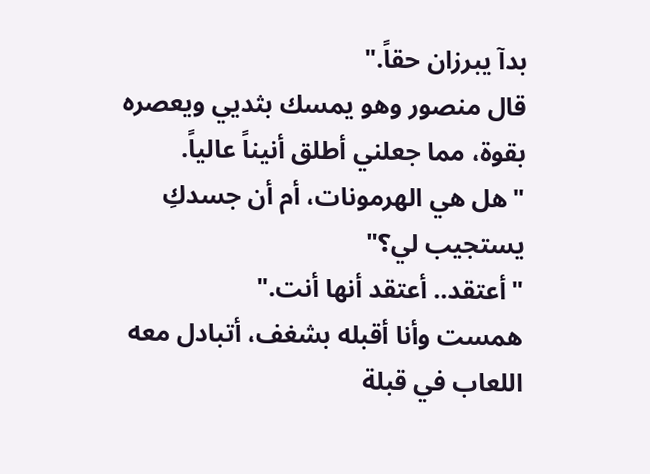بدآ يبرزان حقاً."
قال منصور وهو يمسك بثديي ويعصره بقوة، مما جعلني أطلق أنيناً عالياً.
"هل هي الهرمونات، أم أن جسدكِ يستجيب لي؟"
"أعتقد.. أعتقد أنها أنت."
همست وأنا أقبله بشغف، أتبادل معه اللعاب في قبلة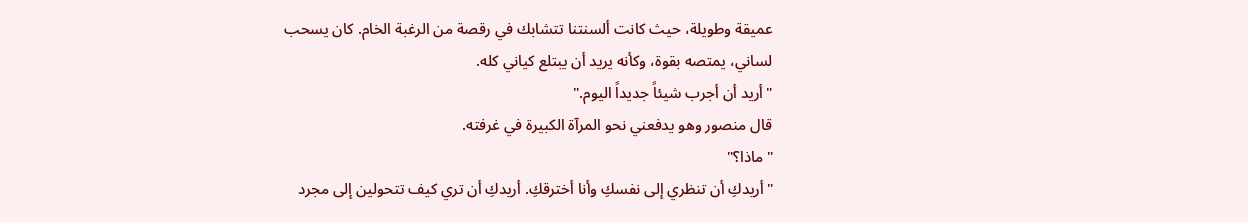عميقة وطويلة، حيث كانت ألسنتنا تتشابك في رقصة من الرغبة الخام. كان يسحب لساني، يمتصه بقوة، وكأنه يريد أن يبتلع كياني كله.
"أريد أن أجرب شيئاً جديداً اليوم."
قال منصور وهو يدفعني نحو المرآة الكبيرة في غرفته.
"ماذا؟"
"أريدكِ أن تنظري إلى نفسكِ وأنا أخترقكِ. أريدكِ أن تري كيف تتحولين إلى مجرد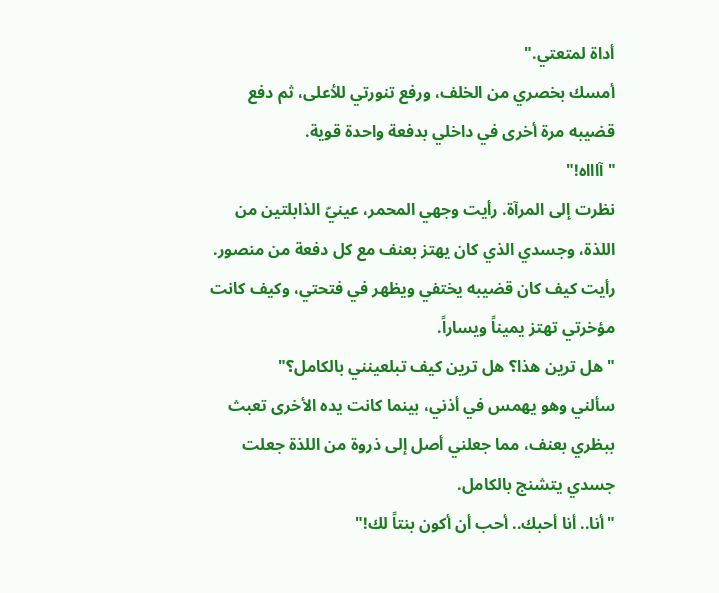أداة لمتعتي."
أمسك بخصري من الخلف، ورفع تنورتي للأعلى، ثم دفع قضيبه مرة أخرى في داخلي بدفعة واحدة قوية.
"آاااه!"
نظرت إلى المرآة. رأيت وجهي المحمر، عينيّ الذابلتين من اللذة، وجسدي الذي كان يهتز بعنف مع كل دفعة من منصور. رأيت كيف كان قضيبه يختفي ويظهر في فتحتي، وكيف كانت مؤخرتي تهتز يميناً ويساراً.
"هل ترين هذا؟ هل ترين كيف تبلعينني بالكامل؟"
سألني وهو يهمس في أذني، بينما كانت يده الأخرى تعبث ببظري بعنف، مما جعلني أصل إلى ذروة من اللذة جعلت جسدي يتشنج بالكامل.
"أنا.. أنا أحبك.. أحب أن أكون بنتاً لك!"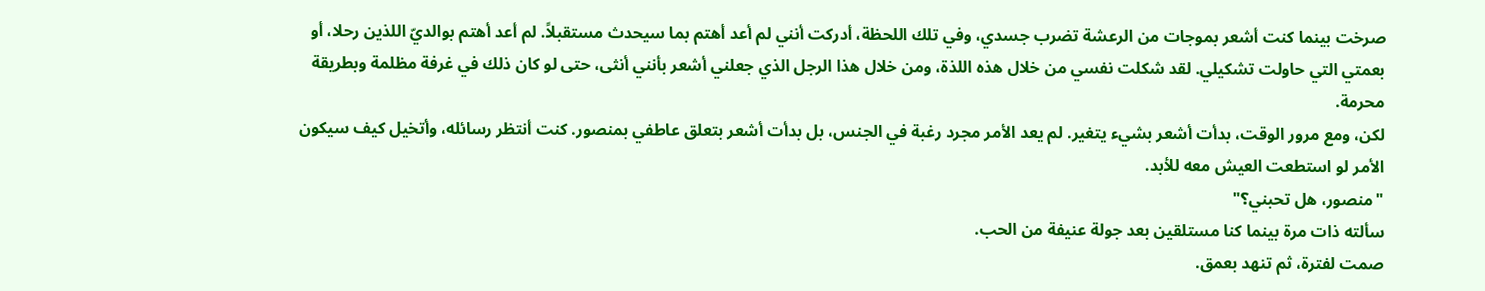صرخت بينما كنت أشعر بموجات من الرعشة تضرب جسدي، وفي تلك اللحظة، أدركت أنني لم أعد أهتم بما سيحدث مستقبلاً. لم أعد أهتم بوالديّ اللذين رحلا، أو بعمتي التي حاولت تشكيلي. لقد شكلت نفسي من خلال هذه اللذة، ومن خلال هذا الرجل الذي جعلني أشعر بأنني أنثى، حتى لو كان ذلك في غرفة مظلمة وبطريقة محرمة.
لكن، ومع مرور الوقت، بدأت أشعر بشيء يتغير. لم يعد الأمر مجرد رغبة في الجنس، بل بدأت أشعر بتعلق عاطفي بمنصور. كنت أنتظر رسائله، وأتخيل كيف سيكون الأمر لو استطعت العيش معه للأبد.
"منصور، هل تحبني؟"
سألته ذات مرة بينما كنا مستلقين بعد جولة عنيفة من الحب.
صمت لفترة، ثم تنهد بعمق.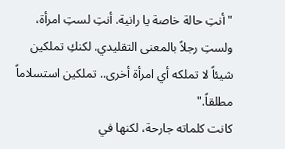"أنتِ حالة خاصة يا رانية. أنتِ لستِ امرأة، ولستِ رجلاً بالمعنى التقليدي. لكنكِ تملكين شيئاً لا تملكه أي امرأة أخرى.. تملكين استسلاماً مطلقاً."
كانت كلماته جارحة، لكنها في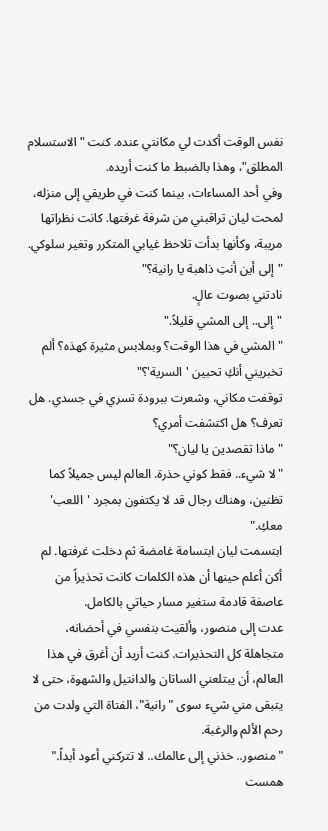نفس الوقت أكدت لي مكانتي عنده. كنت "الاستسلام المطلق"، وهذا بالضبط ما كنت أريده.
وفي أحد المساءات، بينما كنت في طريقي إلى منزله، لمحت ليان تراقبني من شرفة غرفتها. كانت نظراتها مريبة، وكأنها بدأت تلاحظ غيابي المتكرر وتغير سلوكي.
"إلى أين أنتِ ذاهبة يا رانية؟"
نادتني بصوت عالٍ.
"إلى.. إلى المشي قليلاً."
"المشي في هذا الوقت؟ وبملابس مثيرة كهذه؟ ألم تخبريني أنكِ تحبين 'السرية'؟"
توقفت مكاني، وشعرت ببرودة تسري في جسدي. هل تعرف؟ هل اكتشفت أمري؟
"ماذا تقصدين يا ليان؟"
"لا شيء.. فقط كوني حذرة. العالم ليس جميلاً كما تظنين، وهناك رجال قد لا يكتفون بمجرد 'اللعب' معكِ."
ابتسمت ليان ابتسامة غامضة ثم دخلت غرفتها. لم أكن أعلم حينها أن هذه الكلمات كانت تحذيراً من عاصفة قادمة ستغير مسار حياتي بالكامل.
عدت إلى منصور، وألقيت بنفسي في أحضانه، متجاهلة كل التحذيرات. كنت أريد أن أغرق في هذا العالم، أن يبتلعني الساتان والدانتيل والشهوة، حتى لا يتبقى مني شيء سوى "رانية"، الفتاة التي ولدت من رحم الألم والرغبة.
"منصور.. خذني إلى عالمك.. لا تتركني أعود أبداً."
همست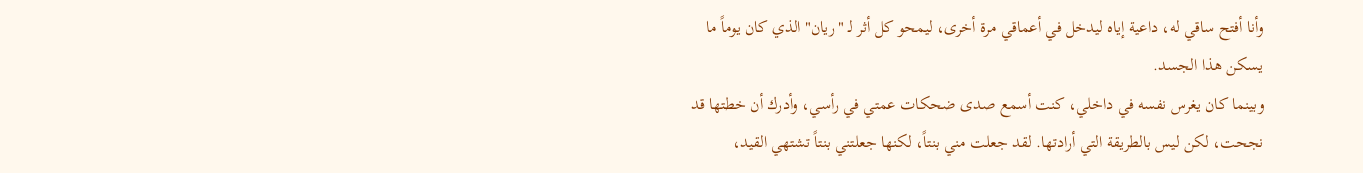وأنا أفتح ساقي له، داعية إياه ليدخل في أعماقي مرة أخرى، ليمحو كل أثر لـ "ريان" الذي كان يوماً ما يسكن هذا الجسد.
وبينما كان يغرس نفسه في داخلي، كنت أسمع صدى ضحكات عمتي في رأسي، وأدرك أن خطتها قد نجحت، لكن ليس بالطريقة التي أرادتها. لقد جعلت مني بنتاً، لكنها جعلتني بنتاً تشتهي القيد،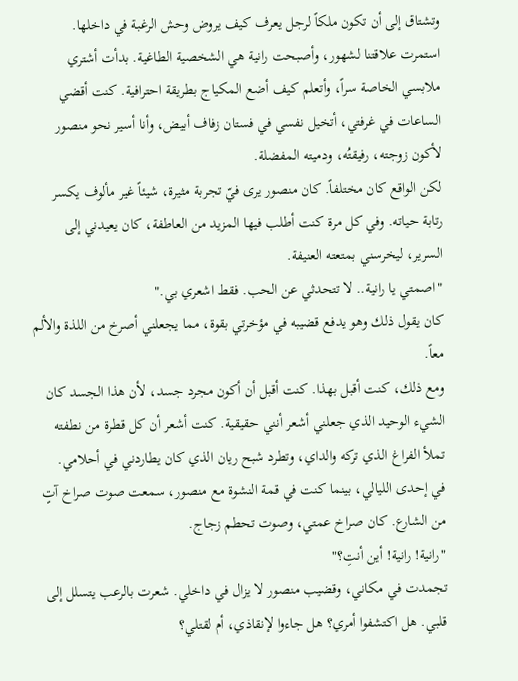وتشتاق إلى أن تكون ملكاً لرجل يعرف كيف يروض وحش الرغبة في داخلها.
استمرت علاقتنا لشهور، وأصبحت رانية هي الشخصية الطاغية. بدأت أشتري ملابسي الخاصة سراً، وأتعلم كيف أضع المكياج بطريقة احترافية. كنت أقضي الساعات في غرفتي، أتخيل نفسي في فستان زفاف أبيض، وأنا أسير نحو منصور لأكون زوجته، رفيقتُه، ودميته المفضلة.
لكن الواقع كان مختلفاً. كان منصور يرى فيّ تجربة مثيرة، شيئاً غير مألوف يكسر رتابة حياته. وفي كل مرة كنت أطلب فيها المزيد من العاطفة، كان يعيدني إلى السرير، ليخرسني بمتعته العنيفة.
"اصمتي يا رانية.. لا تتحدثي عن الحب. فقط اشعري بي."
كان يقول ذلك وهو يدفع قضيبه في مؤخرتي بقوة، مما يجعلني أصرخ من اللذة والألم معاً.
ومع ذلك، كنت أقبل بهذا. كنت أقبل أن أكون مجرد جسد، لأن هذا الجسد كان الشيء الوحيد الذي جعلني أشعر أنني حقيقية. كنت أشعر أن كل قطرة من نطفته تملأ الفراغ الذي تركه والداي، وتطرد شبح ريان الذي كان يطاردني في أحلامي.
في إحدى الليالي، بينما كنت في قمة النشوة مع منصور، سمعت صوت صراخ آتٍ من الشارع. كان صراخ عمتي، وصوت تحطم زجاج.
"رانية! رانية! أين أنتِ؟"
تجمدت في مكاني، وقضيب منصور لا يزال في داخلي. شعرت بالرعب يتسلل إلى قلبي. هل اكتشفوا أمري؟ هل جاءوا لإنقاذي، أم لقتلي؟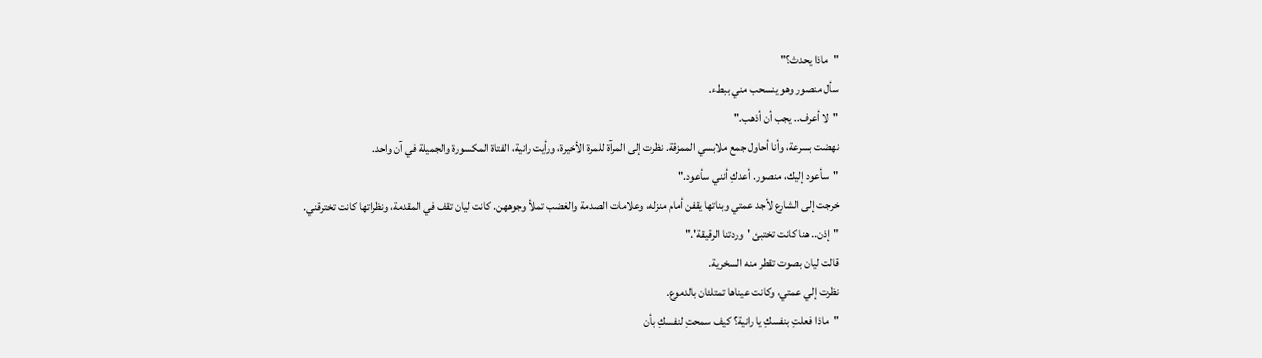"ماذا يحدث؟"
سأل منصور وهو ينسحب مني ببطء.
"لا أعرف.. يجب أن أذهب."
نهضت بسرعة، وأنا أحاول جمع ملابسي الممزقة. نظرت إلى المرآة للمرة الأخيرة، ورأيت رانية، الفتاة المكسورة والجميلة في آن واحد.
"سأعود إليك، منصور. أعدكِ أنني سأعود."
خرجت إلى الشارع لأجد عمتي وبناتها يقفن أمام منزله، وعلامات الصدمة والغضب تملأ وجوههن. كانت ليان تقف في المقدمة، ونظراتها كانت تخترقني.
"إذن.. هنا كانت تختبئ 'وردتنا الرقيقة'."
قالت ليان بصوت تقطر منه السخرية.
نظرت إلي عمتي، وكانت عيناها تمتلئان بالدموع.
"ماذا فعلتِ بنفسكِ يا رانية؟ كيف سمحتِ لنفسكِ بأن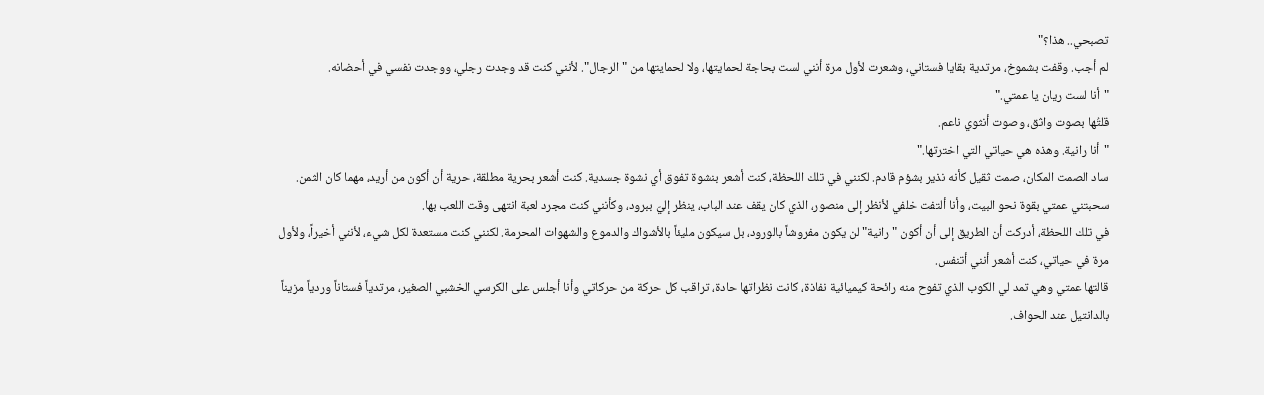تصبحي.. هذا؟"
لم أجب. وقفت بشموخ، مرتدية بقايا فستاني، وشعرت لأول مرة أنني لست بحاجة لحمايتها، ولا لحمايتها من "الرجال". لأنني كنت قد وجدت رجلي، ووجدت نفسي في أحضانه.
"أنا لست ريان يا عمتي."
قلتُها بصوت واثق، وصوت أنثوي ناعم.
"أنا رانية. وهذه هي حياتي التي اخترتها."
ساد الصمت المكان، صمت ثقيل كأنه نذير بشؤم قادم. لكنني في تلك اللحظة، كنت أشعر بنشوة تفوق أي نشوة جسدية. كنت أشعر بحرية مطلقة، حرية أن أكون من أريد، مهما كان الثمن.
سحبتني عمتي بقوة نحو البيت، وأنا ألتفت خلفي لأنظر إلى منصور، الذي كان يقف عند الباب، ينظر إليّ ببرود، وكأنني كنت مجرد لعبة انتهى وقت اللعب بها.
في تلك اللحظة، أدركت أن الطريق إلى أن أكون "رانية" لن يكون مفروشاً بالورود، بل سيكون مليئاً بالأشواك والدموع والشهوات المحرمة. لكنني كنت مستعدة لكل شيء، لأنني أخيراً، ولأول مرة في حياتي، كنت أشعر أنني أتنفس.
قالتها عمتي وهي تمد لي الكوب الذي تفوح منه رائحة كيميائية نفاذة، كانت نظراتها حادة، تراقب كل حركة من حركاتي وأنا أجلس على الكرسي الخشبي الصغير، مرتدياً فستاناً وردياً مزيناً بالدانتيل عند الحواف.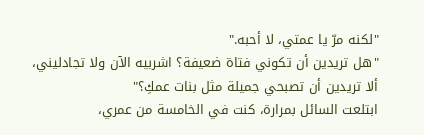"لكنه مرّ يا عمتي، لا أحبه."
"هل تريدين أن تكوني فتاة ضعيفة؟ اشربيه الآن ولا تجادليني، ألا تريدين أن تصبحي جميلة مثل بنات عمكِ؟"
ابتلعت السائل بمرارة، كنت في الخامسة من عمري،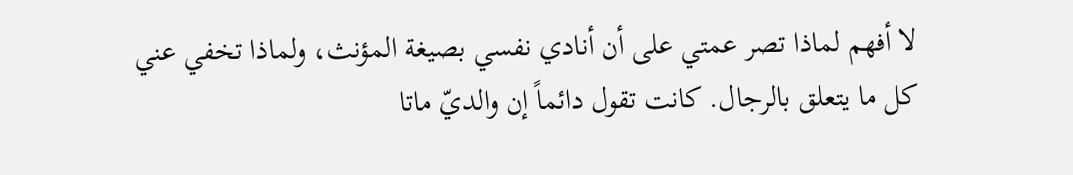لا أفهم لماذا تصر عمتي على أن أنادي نفسي بصيغة المؤنث، ولماذا تخفي عني كل ما يتعلق بالرجال. كانت تقول دائماً إن والديّ ماتا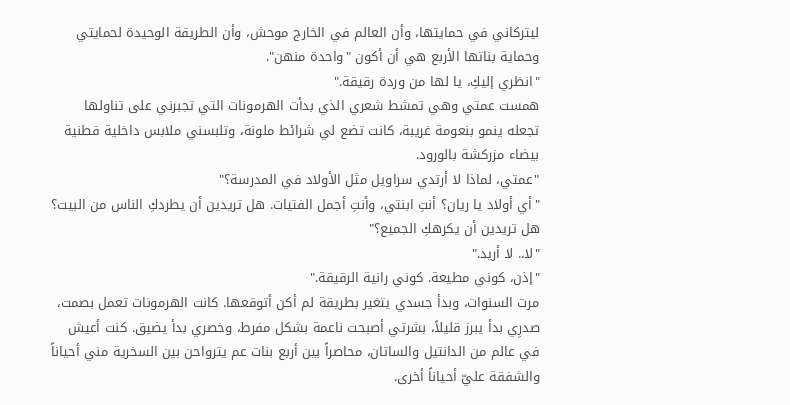ليتركاني في حمايتها، وأن العالم في الخارج موحش، وأن الطريقة الوحيدة لحمايتي وحماية بناتها الأربع هي أن أكون "واحدة منهن".
"انظري إليكِ، يا لها من وردة رقيقة."
همست عمتي وهي تمشط شعري الذي بدأت الهرمونات التي تجبرني على تناولها تجعله ينمو بنعومة غريبة، كانت تضع لي شرائط ملونة، وتلبسني ملابس داخلية قطنية بيضاء مزركشة بالورود.
"عمتي، لماذا لا أرتدي سراويل مثل الأولاد في المدرسة؟"
"أي أولاد يا ريان؟ أنتِ ابنتي، وأنتِ أجمل الفتيات. هل تريدين أن يطردكِ الناس من البيت؟ هل تريدين أن يكرهكِ الجميع؟"
"لا.. لا أريد."
"إذن، كوني مطيعة. كوني رانية الرقيقة."
مرت السنوات، وبدأ جسدي يتغير بطريقة لم أكن أتوقعها. كانت الهرمونات تعمل بصمت، صدرِي بدأ يبرز قليلاً، بشرتي أصبحت ناعمة بشكل مفرط، وخصري بدأ يضيق. كنت أعيش في عالم من الدانتيل والساتان، محاصراً بين أربع بنات عم يترواحن بين السخرية مني أحياناً والشفقة عليّ أحياناً أخرى.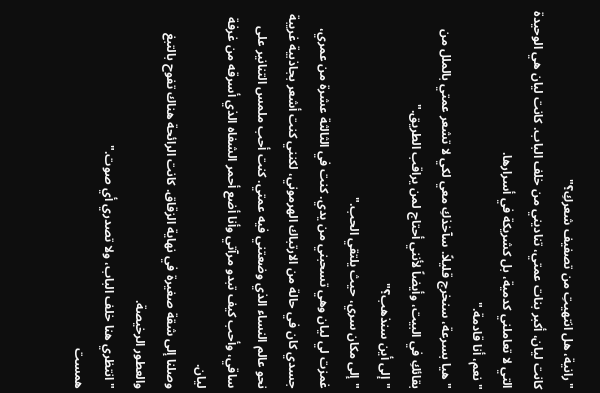"رانية، هل انتهيتِ من تصفيف شعركِ؟"
كانت ليان، أكبر بنات عمتي، تناديني من خلف الباب. كانت ليان هي الوحيدة التي لا تعاملني كدمية، بل كشريكة في أسرارها.
"نعم، أنا قادمة."
"هيا بسرعة، سنخرج قليلاً. سآخذكِ معي لكي لا تشعر عمتي بالملل من بقائكِ في البيت، وأيضاً لأنني أحتاج لمن يراقب الطريق."
"إلى أين سنذهب؟"
"إلى مكان سري، حيث يلتقي الحب."
غمزت لي ليان وهي تسحبني من يدي. كنت في الثالثة عشرة من عمري، جسدي كان في حالة من الارتباك الهرموني، لكنني كنت أشعر بجاذبية غريبة نحو عالم النساء الذي وضعتني فيه عمتي. كنت أحب ملمس التنانير على ساقي، وأحب كيف تبدو مرآتي وأنا أضع أحمر الشفاه الذي أسرقه من غرفة ليان.
وصلنا إلى شقة صغيرة في نهاية الزقاق. كانت الرائحة هناك تفوح بالتبغ والعطور الرخيصة.
"انتظري هنا خلف الباب، ولا تصدري أي صوت."
همست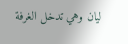ليان وهي تدخل الغرفة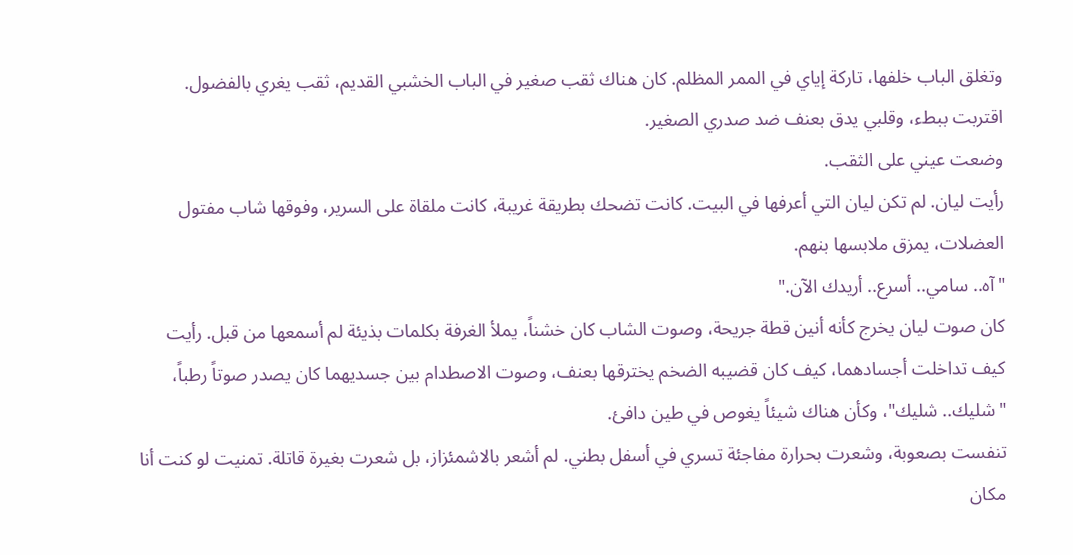وتغلق الباب خلفها، تاركة إياي في الممر المظلم. كان هناك ثقب صغير في الباب الخشبي القديم، ثقب يغري بالفضول. اقتربت ببطء، وقلبي يدق بعنف ضد صدري الصغير.
وضعت عيني على الثقب.
رأيت ليان. لم تكن ليان التي أعرفها في البيت. كانت تضحك بطريقة غريبة، كانت ملقاة على السرير، وفوقها شاب مفتول العضلات، يمزق ملابسها بنهم.
"آه.. سامي.. أسرع.. أريدك الآن."
كان صوت ليان يخرج كأنه أنين قطة جريحة، وصوت الشاب كان خشناً، يملأ الغرفة بكلمات بذيئة لم أسمعها من قبل. رأيت كيف تداخلت أجسادهما، كيف كان قضيبه الضخم يخترقها بعنف، وصوت الاصطدام بين جسديهما كان يصدر صوتاً رطباً، "شليك.. شليك"، وكأن هناك شيئاً يغوص في طين دافئ.
تنفست بصعوبة، وشعرت بحرارة مفاجئة تسري في أسفل بطني. لم أشعر بالاشمئزاز، بل شعرت بغيرة قاتلة. تمنيت لو كنت أنا مكان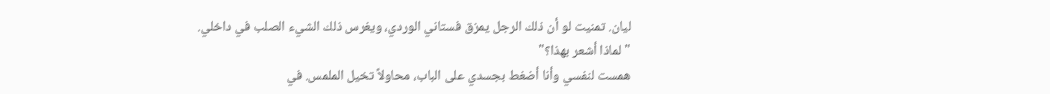ليان. تمنيت لو أن ذلك الرجل يمزق فستاني الوردي، ويغرس ذلك الشيء الصلب في داخلي.
"لماذا أشعر بهذا؟"
همست لنفسي وأنا أضغط بجسدي على الباب، محاولاً تخيل الملمس. في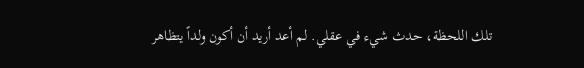تلك اللحظة، حدث شيء في عقلي. لم أعد أريد أن أكون ولداً يتظاهر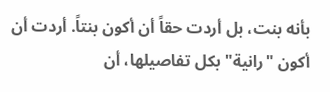بأنه بنت، بل أردت حقاً أن أكون بنتاً. أردت أن أكون "رانية" بكل تفاصيلها، أن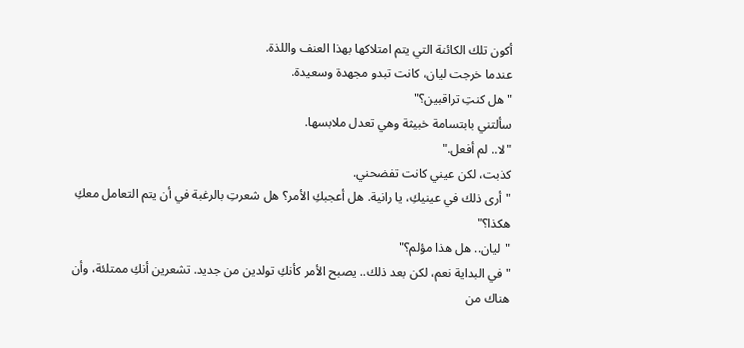أكون تلك الكائنة التي يتم امتلاكها بهذا العنف واللذة.
عندما خرجت ليان، كانت تبدو مجهدة وسعيدة.
"هل كنتِ تراقبين؟"
سألتني بابتسامة خبيثة وهي تعدل ملابسها.
"لا.. لم أفعل."
كذبت، لكن عيني كانت تفضحني.
"أرى ذلك في عينيكِ، يا رانية. هل أعجبكِ الأمر؟ هل شعرتِ بالرغبة في أن يتم التعامل معكِ هكذا؟"
"ليان.. هل هذا مؤلم؟"
"في البداية نعم، لكن بعد ذلك.. يصبح الأمر كأنكِ تولدين من جديد. تشعرين أنكِ ممتلئة، وأن هناك من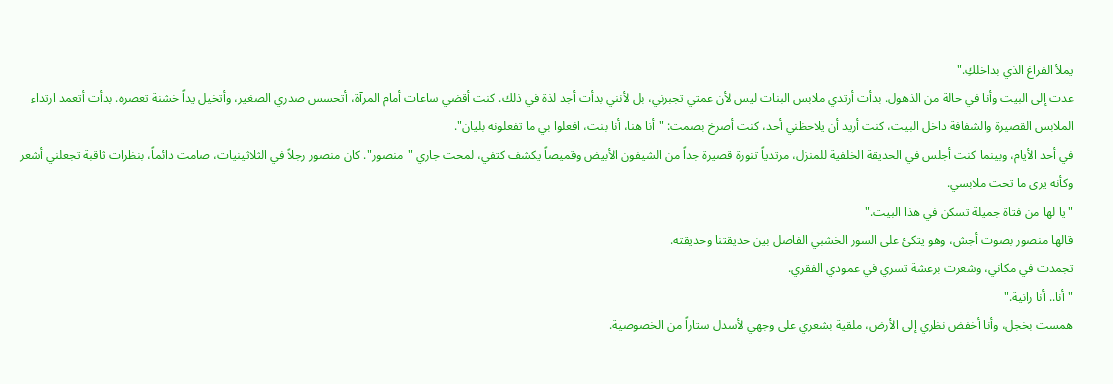يملأ الفراغ الذي بداخلكِ."
عدت إلى البيت وأنا في حالة من الذهول. بدأت أرتدي ملابس البنات ليس لأن عمتي تجبرني، بل لأنني بدأت أجد لذة في ذلك. كنت أقضي ساعات أمام المرآة، أتحسس صدري الصغير، وأتخيل يداً خشنة تعصره. بدأت أتعمد ارتداء الملابس القصيرة والشفافة داخل البيت، كنت أريد أن يلاحظني أحد، كنت أصرخ بصمت: "أنا هنا، أنا بنت، افعلوا بي ما تفعلونه بليان".
في أحد الأيام، وبينما كنت أجلس في الحديقة الخلفية للمنزل، مرتدياً تنورة قصيرة جداً من الشيفون الأبيض وقميصاً يكشف كتفي، لمحت جاري "منصور". كان منصور رجلاً في الثلاثينيات، صامت دائماً، بنظرات ثاقبة تجعلني أشعر وكأنه يرى ما تحت ملابسي.
"يا لها من فتاة جميلة تسكن في هذا البيت."
قالها منصور بصوت أجش، وهو يتكئ على السور الخشبي الفاصل بين حديقتنا وحديقته.
تجمدت في مكاني، وشعرت برعشة تسري في عمودي الفقري.
"أنا.. أنا رانية."
همست بخجل، وأنا أخفض نظري إلى الأرض، ملقية بشعري على وجهي لأسدل ستاراً من الخصوصية.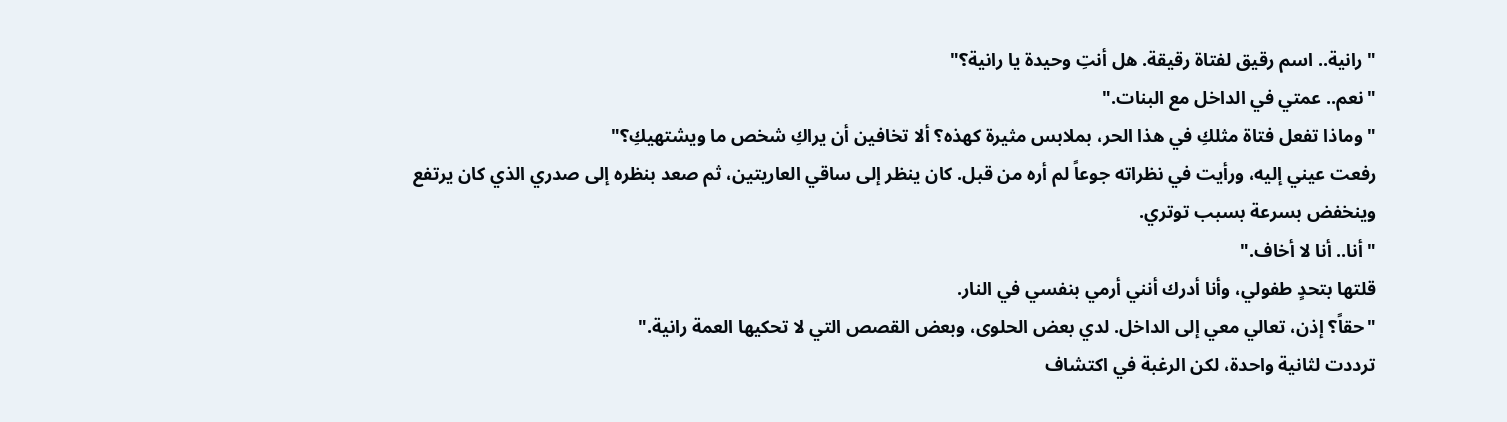"رانية.. اسم رقيق لفتاة رقيقة. هل أنتِ وحيدة يا رانية؟"
"نعم.. عمتي في الداخل مع البنات."
"وماذا تفعل فتاة مثلكِ في هذا الحر، بملابس مثيرة كهذه؟ ألا تخافين أن يراكِ شخص ما ويشتهيكِ؟"
رفعت عيني إليه، ورأيت في نظراته جوعاً لم أره من قبل. كان ينظر إلى ساقي العاريتين، ثم صعد بنظره إلى صدري الذي كان يرتفع وينخفض بسرعة بسبب توتري.
"أنا.. أنا لا أخاف."
قلتها بتحدٍ طفولي، وأنا أدرك أنني أرمي بنفسي في النار.
"حقاً؟ إذن، تعالي معي إلى الداخل. لدي بعض الحلوى، وبعض القصص التي لا تحكيها العمة رانية."
ترددت لثانية واحدة، لكن الرغبة في اكتشاف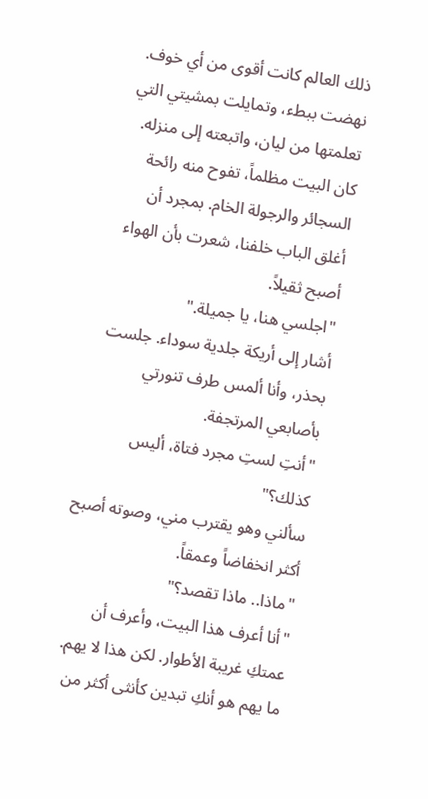ذلك العالم كانت أقوى من أي خوف. نهضت ببطء، وتمايلت بمشيتي التي تعلمتها من ليان، واتبعته إلى منزله.
كان البيت مظلماً، تفوح منه رائحة السجائر والرجولة الخام. بمجرد أن أغلق الباب خلفنا، شعرت بأن الهواء أصبح ثقيلاً.
"اجلسي هنا، يا جميلة."
أشار إلى أريكة جلدية سوداء. جلست بحذر، وأنا ألمس طرف تنورتي بأصابعي المرتجفة.
"أنتِ لستِ مجرد فتاة، أليس كذلك؟"
سألني وهو يقترب مني، وصوته أصبح أكثر انخفاضاً وعمقاً.
"ماذا.. ماذا تقصد؟"
"أنا أعرف هذا البيت، وأعرف أن عمتكِ غريبة الأطوار. لكن هذا لا يهم. ما يهم هو أنكِ تبدين كأنثى أكثر من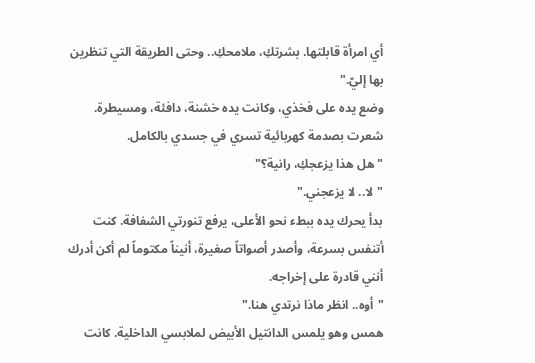أي امرأة قابلتها. بشرتكِ، ملامحكِ.. وحتى الطريقة التي تنظرين بها إليّ."
وضع يده على فخذي، وكانت يده خشنة، دافئة، ومسيطرة. شعرت بصدمة كهربائية تسري في جسدي بالكامل.
"هل هذا يزعجكِ، رانية؟"
"لا.. لا يزعجني."
بدأ يحرك يده ببطء نحو الأعلى، يرفع تنورتي الشفافة. كنت أتنفس بسرعة، وأصدر أصواتاً صغيرة، أنيناً مكتوماً لم أكن أدرك أنني قادرة على إخراجه.
"أوه.. انظر ماذا نرتدي هنا."
همس وهو يلمس الدانتيل الأبيض لملابسي الداخلية. كانت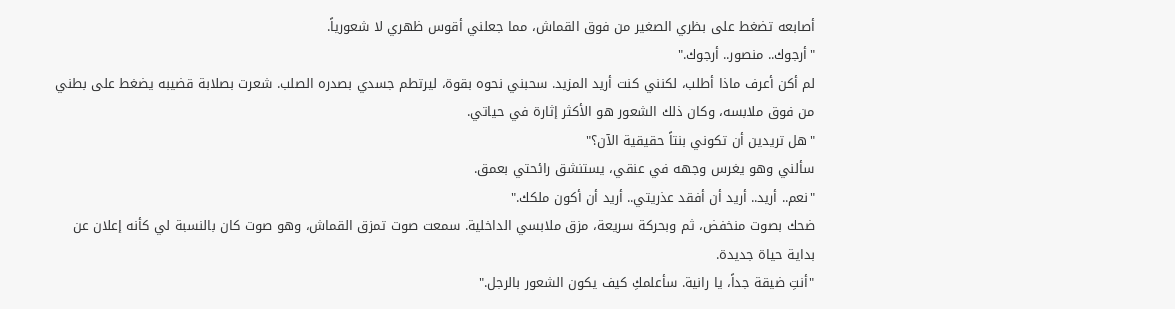أصابعه تضغط على بظري الصغير من فوق القماش، مما جعلني أقوس ظهري لا شعورياً.
"أرجوك.. منصور.. أرجوك."
لم أكن أعرف ماذا أطلب، لكنني كنت أريد المزيد. سحبني نحوه بقوة، ليرتطم جسدي بصدره الصلب. شعرت بصلابة قضيبه يضغط على بطني من فوق ملابسه، وكان ذلك الشعور هو الأكثر إثارة في حياتي.
"هل تريدين أن تكوني بنتاً حقيقية الآن؟"
سألني وهو يغرس وجهه في عنقي، يستنشق رائحتي بعمق.
"نعم.. أريد.. أريد أن أفقد عذريتي.. أريد أن أكون ملكك."
ضحك بصوت منخفض، ثم وبحركة سريعة، مزق ملابسي الداخلية. سمعت صوت تمزق القماش، وهو صوت كان بالنسبة لي كأنه إعلان عن بداية حياة جديدة.
"أنتِ ضيقة جداً، يا رانية. سأعلمكِ كيف يكون الشعور بالرجل."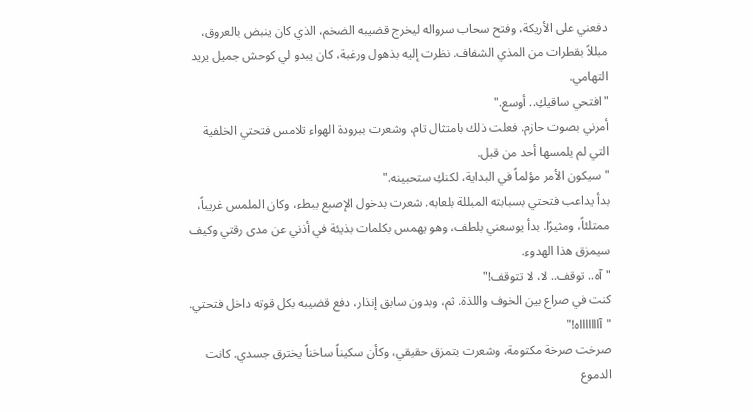دفعني على الأريكة، وفتح سحاب سرواله ليخرج قضيبه الضخم، الذي كان ينبض بالعروق، مبللاً بقطرات من المذي الشفاف. نظرت إليه بذهول ورغبة، كان يبدو لي كوحش جميل يريد التهامي.
"افتحي ساقيكِ.. أوسع."
أمرني بصوت حازم. فعلت ذلك بامتثال تام، وشعرت ببرودة الهواء تلامس فتحتي الخلفية التي لم يلمسها أحد من قبل.
"سيكون الأمر مؤلماً في البداية، لكنكِ ستحبينه."
بدأ يداعب فتحتي بسبابته المبللة بلعابه. شعرت بدخول الإصبع ببطء، وكان الملمس غريباً، ممتلئاً، ومثيرًا. بدأ يوسعني بلطف، وهو يهمس بكلمات بذيئة في أذني عن مدى رقتي وكيف سيمزق هذا الهدوء.
"آه.. توقف.. لا، لا تتوقف!"
كنت في صراع بين الخوف واللذة. ثم، وبدون سابق إنذار، دفع قضيبه بكل قوته داخل فتحتي.
"آاااااااه!"
صرخت صرخة مكتومة، وشعرت بتمزق حقيقي، وكأن سكيناً ساخناً يخترق جسدي. كانت الدموع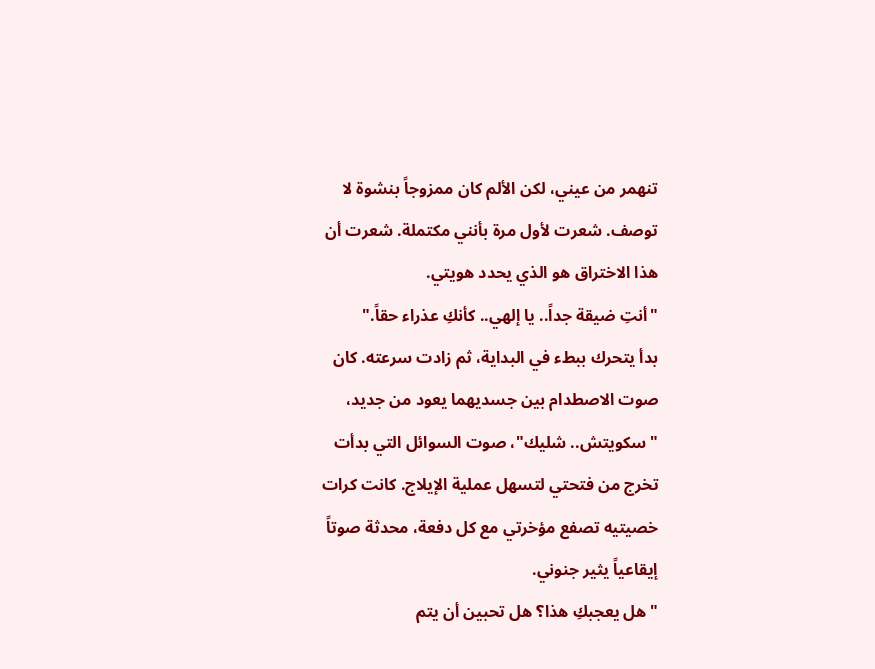تنهمر من عيني، لكن الألم كان ممزوجاً بنشوة لا توصف. شعرت لأول مرة بأنني مكتملة. شعرت أن هذا الاختراق هو الذي يحدد هويتي.
"أنتِ ضيقة جداً.. يا إلهي.. كأنكِ عذراء حقاً."
بدأ يتحرك ببطء في البداية، ثم زادت سرعته. كان صوت الاصطدام بين جسديهما يعود من جديد، "سكويتش.. شليك"، صوت السوائل التي بدأت تخرج من فتحتي لتسهل عملية الإيلاج. كانت كرات خصيتيه تصفع مؤخرتي مع كل دفعة، محدثة صوتاً إيقاعياً يثير جنوني.
"هل يعجبكِ هذا؟ هل تحبين أن يتم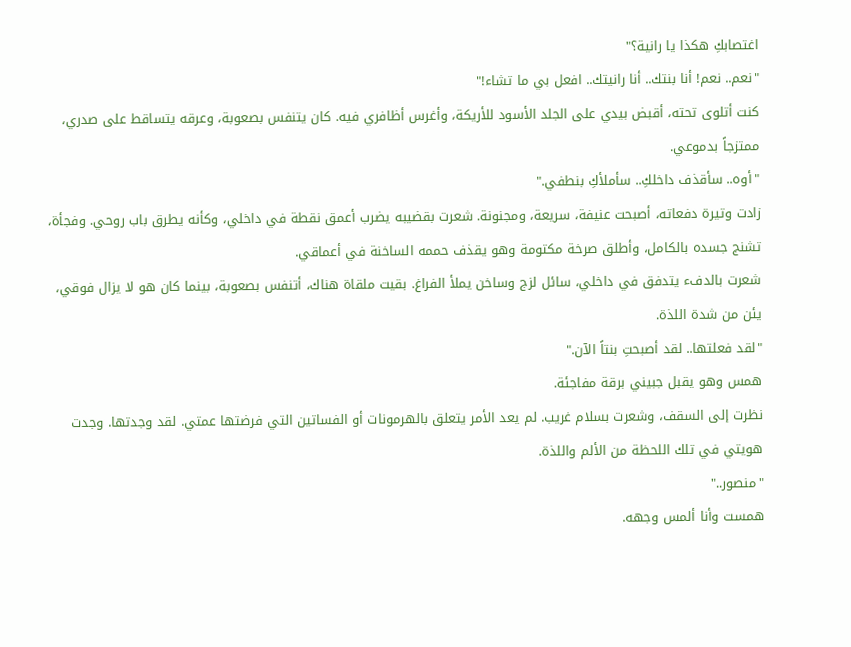اغتصابكِ هكذا يا رانية؟"
"نعم.. نعم! أنا بنتك.. أنا رانيتك.. افعل بي ما تشاء!"
كنت أتلوى تحته، أقبض بيدي على الجلد الأسود للأريكة، وأغرس أظافري فيه. كان يتنفس بصعوبة، وعرقه يتساقط على صدري، ممتزجاً بدموعي.
"أوه.. سأقذف داخلكِ.. سأملأكِ بنطفي."
زادت وتيرة دفعاته، أصبحت عنيفة، سريعة، ومجنونة. شعرت بقضيبه يضرب أعمق نقطة في داخلي، وكأنه يطرق باب روحي. وفجأة، تشنج جسده بالكامل، وأطلق صرخة مكتومة وهو يقذف حممه الساخنة في أعماقي.
شعرت بالدفء يتدفق في داخلي، سائل لزج وساخن يملأ الفراغ. بقيت ملقاة هناك، أتنفس بصعوبة، بينما كان هو لا يزال فوقي، يئن من شدة اللذة.
"لقد فعلتها.. لقد أصبحتِ بنتاً الآن."
همس وهو يقبل جبيني برقة مفاجئة.
نظرت إلى السقف، وشعرت بسلام غريب. لم يعد الأمر يتعلق بالهرمونات أو الفساتين التي فرضتها عمتي. لقد وجدتها. وجدت هويتي في تلك اللحظة من الألم واللذة.
"منصور.."
همست وأنا ألمس وجهه.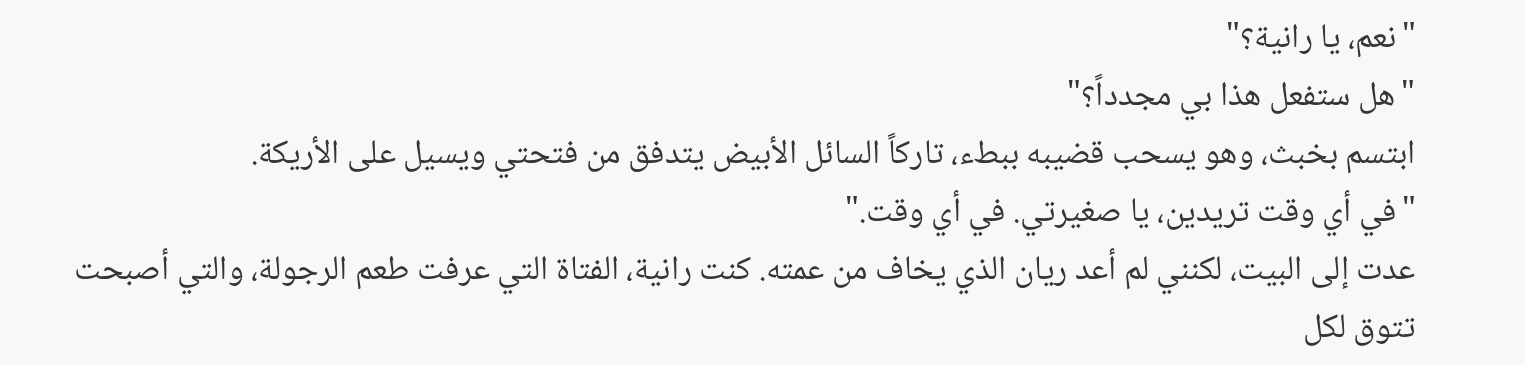"نعم، يا رانية؟"
"هل ستفعل هذا بي مجدداً؟"
ابتسم بخبث، وهو يسحب قضيبه ببطء، تاركاً السائل الأبيض يتدفق من فتحتي ويسيل على الأريكة.
"في أي وقت تريدين، يا صغيرتي. في أي وقت."
عدت إلى البيت، لكنني لم أعد ريان الذي يخاف من عمته. كنت رانية، الفتاة التي عرفت طعم الرجولة، والتي أصبحت تتوق لكل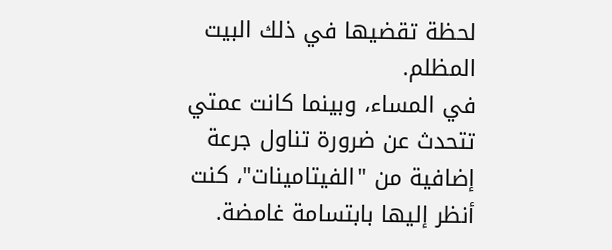لحظة تقضيها في ذلك البيت المظلم.
في المساء، وبينما كانت عمتي تتحدث عن ضرورة تناول جرعة إضافية من "الفيتامينات"، كنت أنظر إليها بابتسامة غامضة.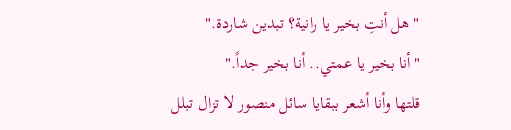"هل أنتِ بخير يا رانية؟ تبدين شاردة."
"أنا بخير يا عمتي.. أنا بخير جداً."
قلتها وأنا أشعر ببقايا سائل منصور لا تزال تبلل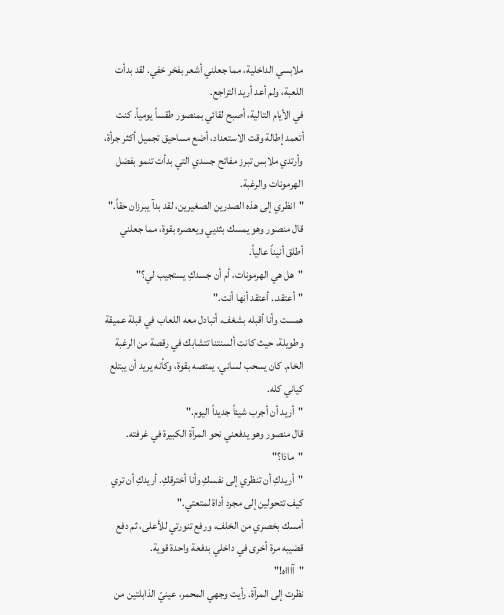ملابسي الداخلية، مما جعلني أشعر بفخر خفي. لقد بدأت اللعبة، ولم أعد أريد التراجع.
في الأيام التالية، أصبح لقائي بمنصور طقساً يومياً. كنت أتعمد إطالة وقت الاستعداد، أضع مساحيق تجميل أكثر جرأة، وأرتدي ملابس تبرز مفاتح جسدي التي بدأت تنمو بفضل الهرمونات والرغبة.
"انظري إلى هذه الصدرين الصغيرين، لقد بدآ يبرزان حقاً."
قال منصور وهو يمسك بثديي ويعصره بقوة، مما جعلني أطلق أنيناً عالياً.
"هل هي الهرمونات، أم أن جسدكِ يستجيب لي؟"
"أعتقد.. أعتقد أنها أنت."
همست وأنا أقبله بشغف، أتبادل معه اللعاب في قبلة عميقة وطويلة، حيث كانت ألسنتنا تتشابك في رقصة من الرغبة الخام. كان يسحب لساني، يمتصه بقوة، وكأنه يريد أن يبتلع كياني كله.
"أريد أن أجرب شيئاً جديداً اليوم."
قال منصور وهو يدفعني نحو المرآة الكبيرة في غرفته.
"ماذا؟"
"أريدكِ أن تنظري إلى نفسكِ وأنا أخترقكِ. أريدكِ أن تري كيف تتحولين إلى مجرد أداة لمتعتي."
أمسك بخصري من الخلف، ورفع تنورتي للأعلى، ثم دفع قضيبه مرة أخرى في داخلي بدفعة واحدة قوية.
"آاااه!"
نظرت إلى المرآة. رأيت وجهي المحمر، عينيّ الذابلتين من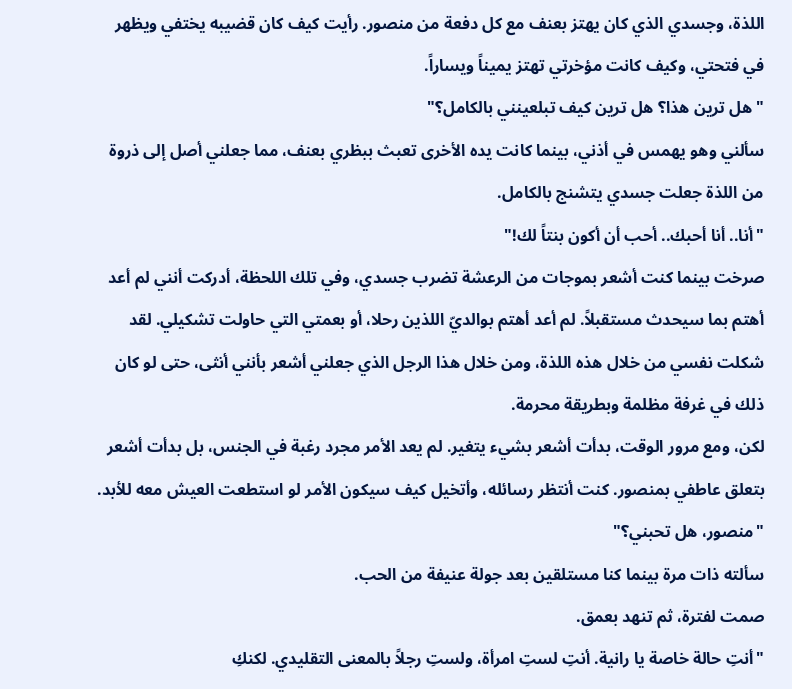اللذة، وجسدي الذي كان يهتز بعنف مع كل دفعة من منصور. رأيت كيف كان قضيبه يختفي ويظهر في فتحتي، وكيف كانت مؤخرتي تهتز يميناً ويساراً.
"هل ترين هذا؟ هل ترين كيف تبلعينني بالكامل؟"
سألني وهو يهمس في أذني، بينما كانت يده الأخرى تعبث ببظري بعنف، مما جعلني أصل إلى ذروة من اللذة جعلت جسدي يتشنج بالكامل.
"أنا.. أنا أحبك.. أحب أن أكون بنتاً لك!"
صرخت بينما كنت أشعر بموجات من الرعشة تضرب جسدي، وفي تلك اللحظة، أدركت أنني لم أعد أهتم بما سيحدث مستقبلاً. لم أعد أهتم بوالديّ اللذين رحلا، أو بعمتي التي حاولت تشكيلي. لقد شكلت نفسي من خلال هذه اللذة، ومن خلال هذا الرجل الذي جعلني أشعر بأنني أنثى، حتى لو كان ذلك في غرفة مظلمة وبطريقة محرمة.
لكن، ومع مرور الوقت، بدأت أشعر بشيء يتغير. لم يعد الأمر مجرد رغبة في الجنس، بل بدأت أشعر بتعلق عاطفي بمنصور. كنت أنتظر رسائله، وأتخيل كيف سيكون الأمر لو استطعت العيش معه للأبد.
"منصور، هل تحبني؟"
سألته ذات مرة بينما كنا مستلقين بعد جولة عنيفة من الحب.
صمت لفترة، ثم تنهد بعمق.
"أنتِ حالة خاصة يا رانية. أنتِ لستِ امرأة، ولستِ رجلاً بالمعنى التقليدي. لكنكِ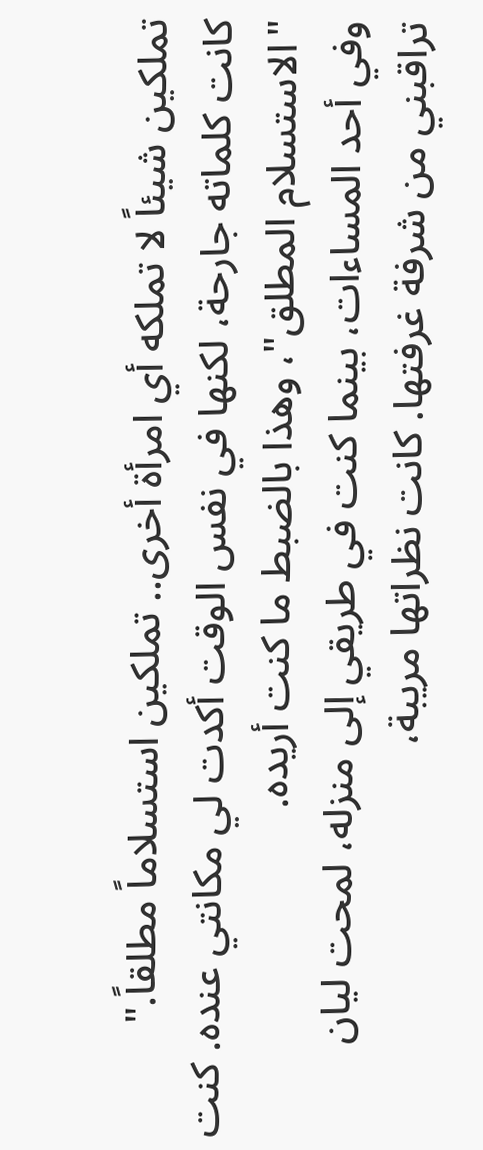تملكين شيئاً لا تملكه أي امرأة أخرى.. تملكين استسلاماً مطلقاً."
كانت كلماته جارحة، لكنها في نفس الوقت أكدت لي مكانتي عنده. كنت "الاستسلام المطلق"، وهذا بالضبط ما كنت أريده.
وفي أحد المساءات، بينما كنت في طريقي إلى منزله، لمحت ليان تراقبني من شرفة غرفتها. كانت نظراتها مريبة،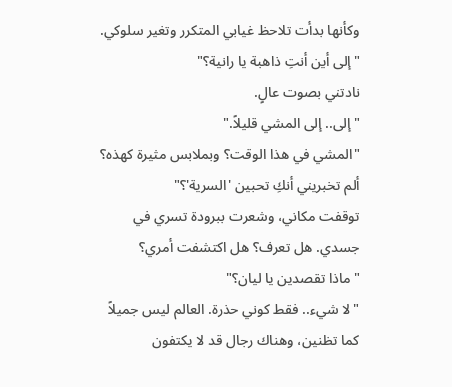وكأنها بدأت تلاحظ غيابي المتكرر وتغير سلوكي.
"إلى أين أنتِ ذاهبة يا رانية؟"
نادتني بصوت عالٍ.
"إلى.. إلى المشي قليلاً."
"المشي في هذا الوقت؟ وبملابس مثيرة كهذه؟ ألم تخبريني أنكِ تحبين 'السرية'؟"
توقفت مكاني، وشعرت ببرودة تسري في جسدي. هل تعرف؟ هل اكتشفت أمري؟
"ماذا تقصدين يا ليان؟"
"لا شيء.. فقط كوني حذرة. العالم ليس جميلاً كما تظنين، وهناك رجال قد لا يكتفون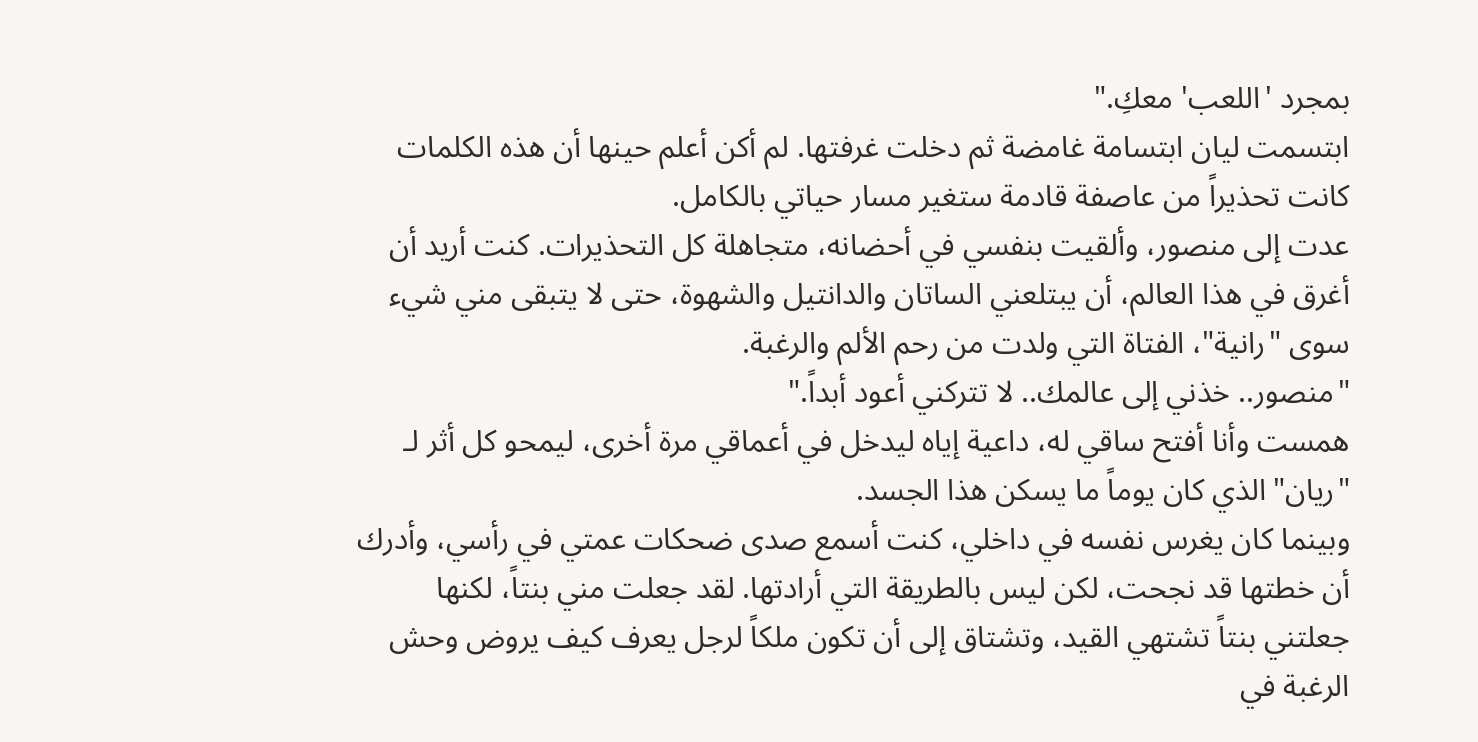بمجرد 'اللعب' معكِ."
ابتسمت ليان ابتسامة غامضة ثم دخلت غرفتها. لم أكن أعلم حينها أن هذه الكلمات كانت تحذيراً من عاصفة قادمة ستغير مسار حياتي بالكامل.
عدت إلى منصور، وألقيت بنفسي في أحضانه، متجاهلة كل التحذيرات. كنت أريد أن أغرق في هذا العالم، أن يبتلعني الساتان والدانتيل والشهوة، حتى لا يتبقى مني شيء سوى "رانية"، الفتاة التي ولدت من رحم الألم والرغبة.
"منصور.. خذني إلى عالمك.. لا تتركني أعود أبداً."
همست وأنا أفتح ساقي له، داعية إياه ليدخل في أعماقي مرة أخرى، ليمحو كل أثر لـ "ريان" الذي كان يوماً ما يسكن هذا الجسد.
وبينما كان يغرس نفسه في داخلي، كنت أسمع صدى ضحكات عمتي في رأسي، وأدرك أن خطتها قد نجحت، لكن ليس بالطريقة التي أرادتها. لقد جعلت مني بنتاً، لكنها جعلتني بنتاً تشتهي القيد، وتشتاق إلى أن تكون ملكاً لرجل يعرف كيف يروض وحش الرغبة في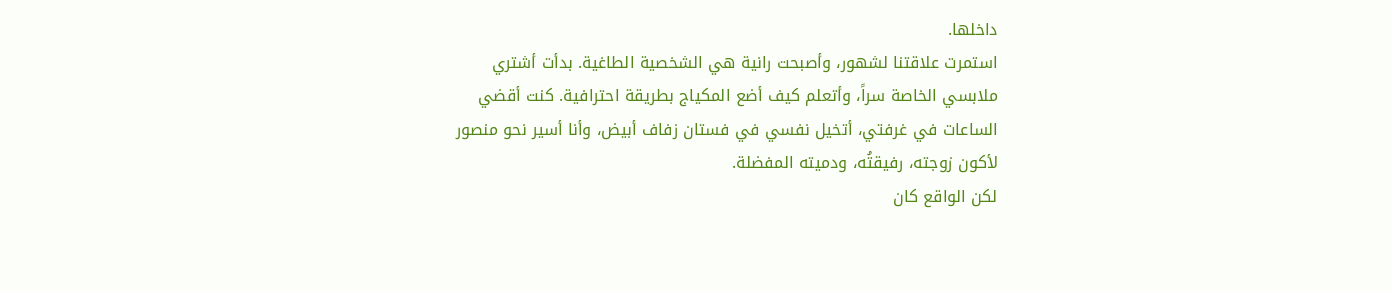داخلها.
استمرت علاقتنا لشهور، وأصبحت رانية هي الشخصية الطاغية. بدأت أشتري ملابسي الخاصة سراً، وأتعلم كيف أضع المكياج بطريقة احترافية. كنت أقضي الساعات في غرفتي، أتخيل نفسي في فستان زفاف أبيض، وأنا أسير نحو منصور لأكون زوجته، رفيقتُه، ودميته المفضلة.
لكن الواقع كان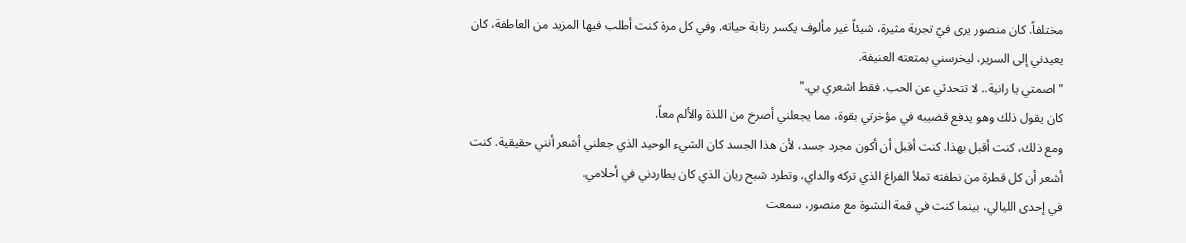مختلفاً. كان منصور يرى فيّ تجربة مثيرة، شيئاً غير مألوف يكسر رتابة حياته. وفي كل مرة كنت أطلب فيها المزيد من العاطفة، كان يعيدني إلى السرير، ليخرسني بمتعته العنيفة.
"اصمتي يا رانية.. لا تتحدثي عن الحب. فقط اشعري بي."
كان يقول ذلك وهو يدفع قضيبه في مؤخرتي بقوة، مما يجعلني أصرخ من اللذة والألم معاً.
ومع ذلك، كنت أقبل بهذا. كنت أقبل أن أكون مجرد جسد، لأن هذا الجسد كان الشيء الوحيد الذي جعلني أشعر أنني حقيقية. كنت أشعر أن كل قطرة من نطفته تملأ الفراغ الذي تركه والداي، وتطرد شبح ريان الذي كان يطاردني في أحلامي.
في إحدى الليالي، بينما كنت في قمة النشوة مع منصور، سمعت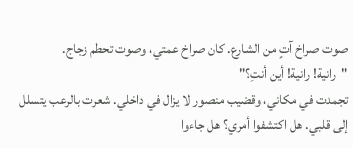صوت صراخ آتٍ من الشارع. كان صراخ عمتي، وصوت تحطم زجاج.
"رانية! رانية! أين أنتِ؟"
تجمدت في مكاني، وقضيب منصور لا يزال في داخلي. شعرت بالرعب يتسلل إلى قلبي. هل اكتشفوا أمري؟ هل جاءوا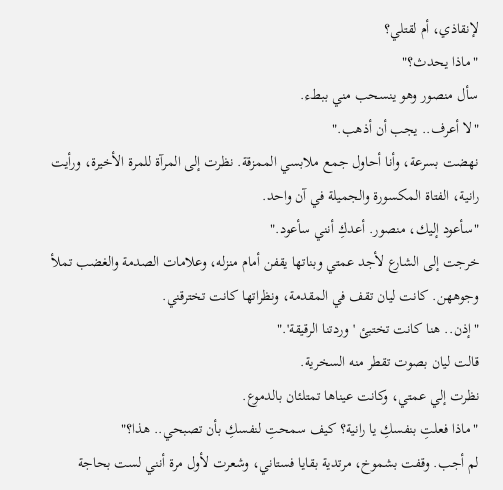لإنقاذي، أم لقتلي؟
"ماذا يحدث؟"
سأل منصور وهو ينسحب مني ببطء.
"لا أعرف.. يجب أن أذهب."
نهضت بسرعة، وأنا أحاول جمع ملابسي الممزقة. نظرت إلى المرآة للمرة الأخيرة، ورأيت رانية، الفتاة المكسورة والجميلة في آن واحد.
"سأعود إليك، منصور. أعدكِ أنني سأعود."
خرجت إلى الشارع لأجد عمتي وبناتها يقفن أمام منزله، وعلامات الصدمة والغضب تملأ وجوههن. كانت ليان تقف في المقدمة، ونظراتها كانت تخترقني.
"إذن.. هنا كانت تختبئ 'وردتنا الرقيقة'."
قالت ليان بصوت تقطر منه السخرية.
نظرت إلي عمتي، وكانت عيناها تمتلئان بالدموع.
"ماذا فعلتِ بنفسكِ يا رانية؟ كيف سمحتِ لنفسكِ بأن تصبحي.. هذا؟"
لم أجب. وقفت بشموخ، مرتدية بقايا فستاني، وشعرت لأول مرة أنني لست بحاجة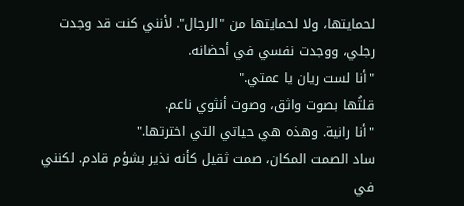لحمايتها، ولا لحمايتها من "الرجال". لأنني كنت قد وجدت رجلي، ووجدت نفسي في أحضانه.
"أنا لست ريان يا عمتي."
قلتُها بصوت واثق، وصوت أنثوي ناعم.
"أنا رانية. وهذه هي حياتي التي اخترتها."
ساد الصمت المكان، صمت ثقيل كأنه نذير بشؤم قادم. لكنني في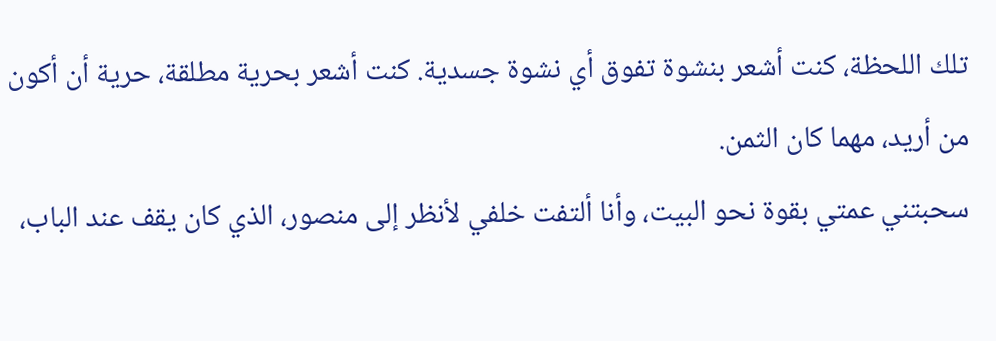تلك اللحظة، كنت أشعر بنشوة تفوق أي نشوة جسدية. كنت أشعر بحرية مطلقة، حرية أن أكون من أريد، مهما كان الثمن.
سحبتني عمتي بقوة نحو البيت، وأنا ألتفت خلفي لأنظر إلى منصور، الذي كان يقف عند الباب،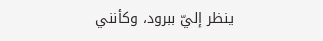ينظر إليّ ببرود، وكأنني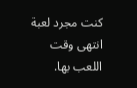كنت مجرد لعبة انتهى وقت اللعب بها.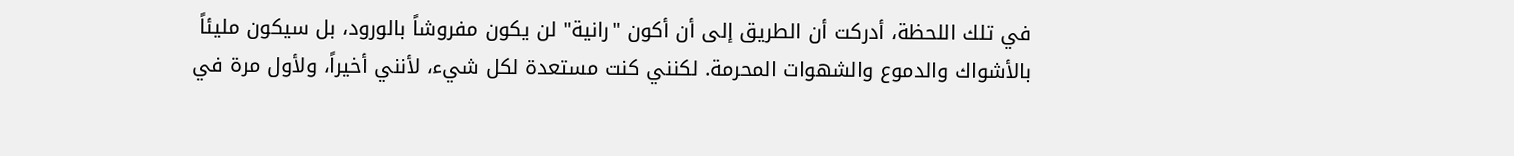في تلك اللحظة، أدركت أن الطريق إلى أن أكون "رانية" لن يكون مفروشاً بالورود، بل سيكون مليئاً بالأشواك والدموع والشهوات المحرمة. لكنني كنت مستعدة لكل شيء، لأنني أخيراً، ولأول مرة في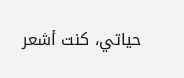حياتي، كنت أشعر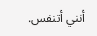أنني أتنفس.